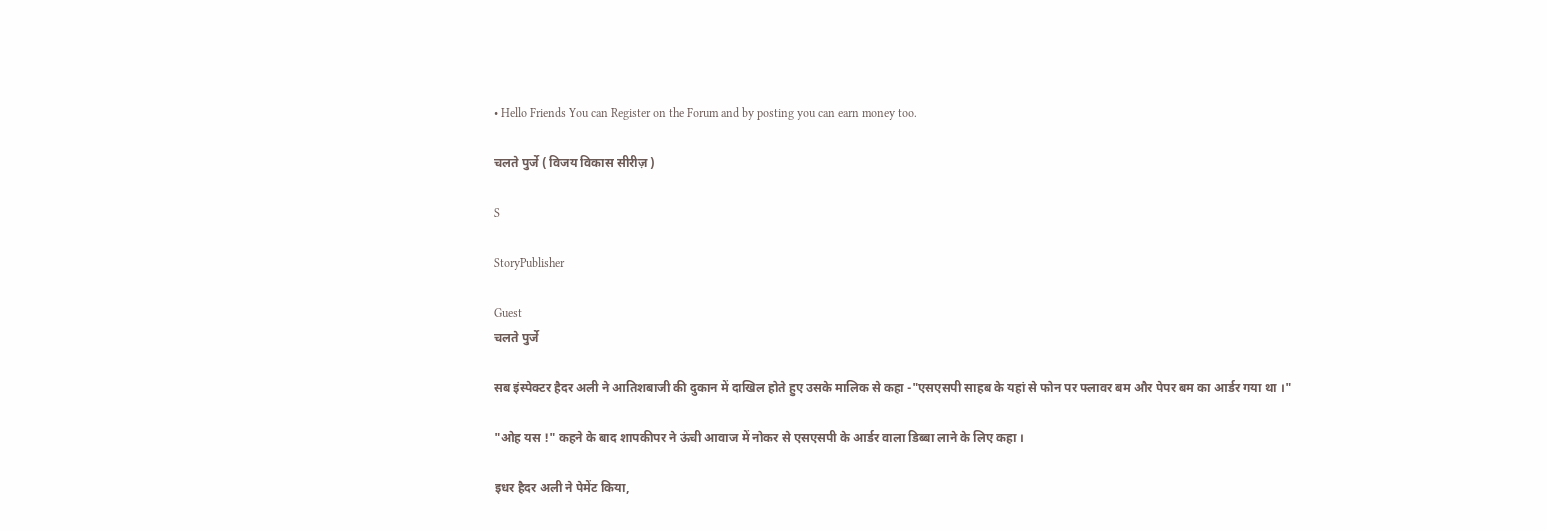• Hello Friends You can Register on the Forum and by posting you can earn money too.

चलते पुर्जे ( विजय विकास सीरीज़ )

S

StoryPublisher

Guest
चलते पुर्जे

सब इंस्पेक्टर हैदर अली ने आतिशबाजी की दुकान में दाखिल होते हुए उसके मालिक से कहा -"एसएसपी साहब के यहां से फोन पर फ्लावर बम और पेपर बम का आर्डर गया था ।"

"ओह यस !" कहने के बाद शापकीपर ने ऊंची आवाज में नोकर से एसएसपी के आर्डर वाला डिब्बा लाने के लिए कहा ।

इधर हैदर अली ने पेमेंट किया,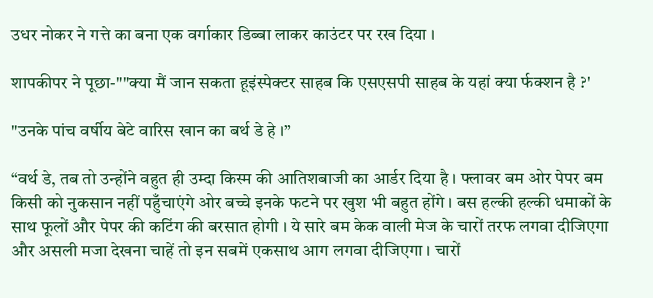उधर नोकर ने गत्ते का बना एक वर्गाकार डिब्बा लाकर काउंटर पर रख दिया ।

शापकीपर ने पूछा-""क्या मैं जान सकता हूइंस्पेक्टर साहब कि एसएसपी साहब के यहां क्या र्फक्शन है ?'

"उनके पांच वर्षीय बेटे वारिस खान का बर्थ डे हे ।”

“वर्थ डे, तब तो उन्होंने वहुत ही उम्दा किस्म की आतिशबाजी का आर्डर दिया है । फ्लावर बम ओर पेपर बम किसी को नुकसान नहीं पहुँचाएंगे ओर बच्चे इनके फटने पर खुश भी बहुत होंगे । बस हल्की हल्की धमाकों के साथ फूलों और पेपर की कटिंग की बरसात होगी । ये सारे बम केक वाली मेज के चारों तरफ लगवा दीजिएगा और असली मजा देखना चाहें तो इन सबमें एकसाथ आग लगवा दीजिएगा । चारों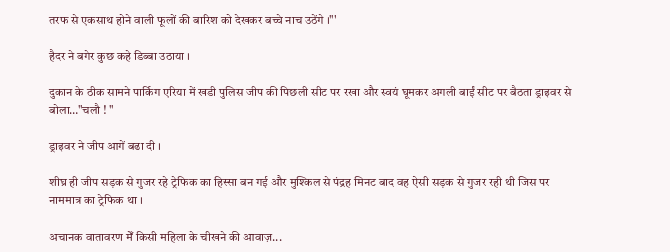तरफ से एकसाथ होने वाली फूलों की बारिश को देखकर बच्चे नाच उठेंगे ।"'

हैदर ने बगेर कुछ कहे डिब्बा उठाया ।

दुकान के ठीक सामने पार्किग एरिया में खडी पुलिस जीप की पिछली सीट पर रखा और स्वयं घूमकर अगली बाईं सीट पर बैठता ड्राइवर से बोला…"चलौ ! "

ड्राइवर ने जीप आगें बढा दी ।

शीघ्र ही जीप सड़क से गुजर रहे ट्रेफिक का हिस्सा बन गई और मुश्किल से पंद्रह मिनट बाद वह ऐसी सड़क से गुजर रही थी जिस पर नाममात्र का ट्रेफिक था ।

अचानक वातावरण मेँ किसी महिला के चीखने की आवाज़...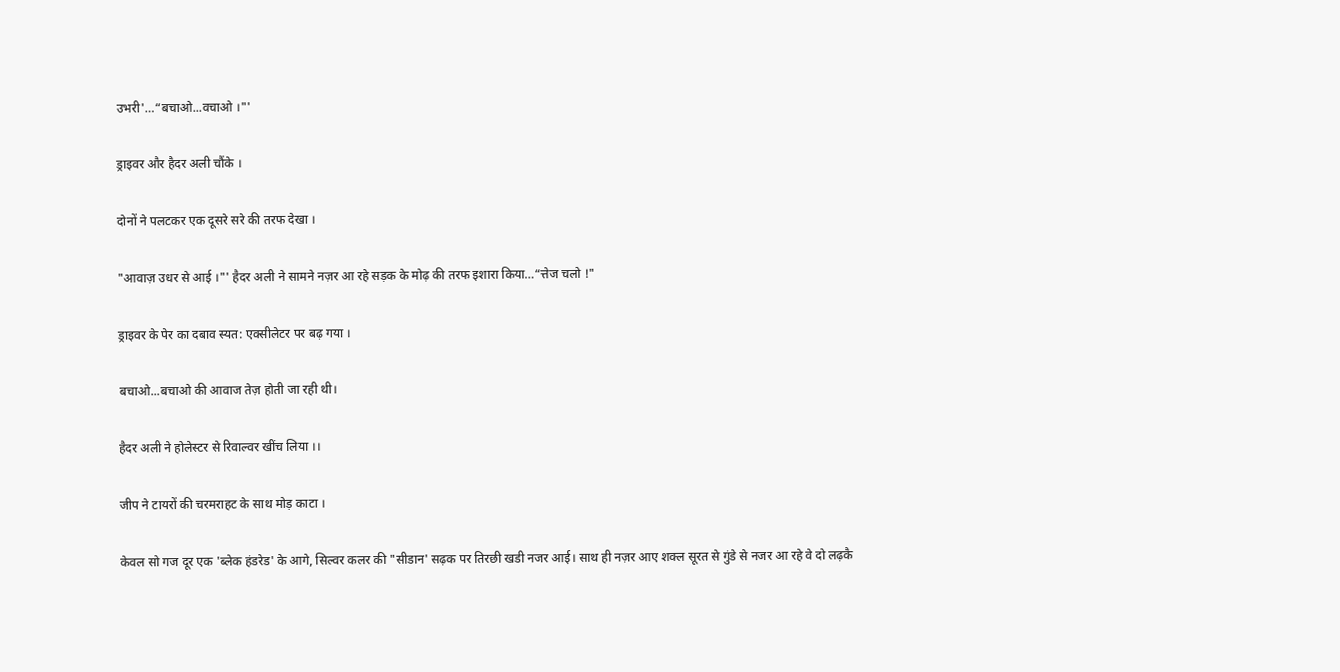उभरी'…“बचाओ...वचाओ ।"'

ड्राइवर और हैदर अली चौंके ।

दोनों ने पलटकर एक दूसरे सरे की तरफ देखा ।

"आवाज़ उधर से आई ।"' हैदर अली ने सामने नज़र आ रहे सड़क के मोढ़ की तरफ इशारा किया…“त्तेज चलो !"

ड्राइवर के पेर का दबाव स्यत: एक्सीलेटर पर बढ़ गया ।

बचाओ...बचाओ की आवाज तेज़ होती जा रही थी।

हैदर अली ने होलेस्टर से रिवाल्वर खींच लिया ।।

जीप ने टायरों की चरमराहट के साथ मोड़ काटा ।

केवल सो गज दूर एक 'ब्लेक हंडरेड' के आगे, सिल्वर कलर की "सीडान' सढ़क पर तिरछी खडी नजर आई। साथ ही नज़र आए शक्ल सूरत से गुंडे से नजर आ रहे वे दो लढ़कै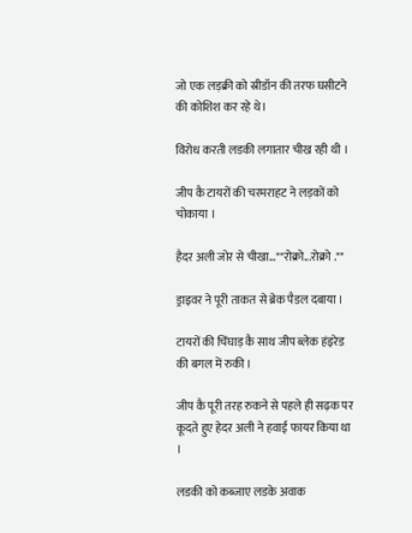जो एक लड़क्री को स्रीडॉन की तरफ घसीटने की कोशिश कर रहे थे।

विरोध करती लडकी लगातार चीख रही थी ।

जीप कै टायरों की चरमराहट ने लड़कों को चोकाया ।

हैदर अली जोर से चीखा…""रोक्रो...रोक्रो .""

ड्राइवर ने पूरी ताकत से ब्रेक पैडल दबाया ।

टायरों की चिंघाड़ कै साथ जीप ब्लेक हंइरेड की बगल में रुकी ।

जीप कै पूरी तरह रुकने से पहले ही सढ़क पर कूदते हुए हेदर अली ने हवाई फायर किया था ।

लडकी को कब्जाए लडके अवाक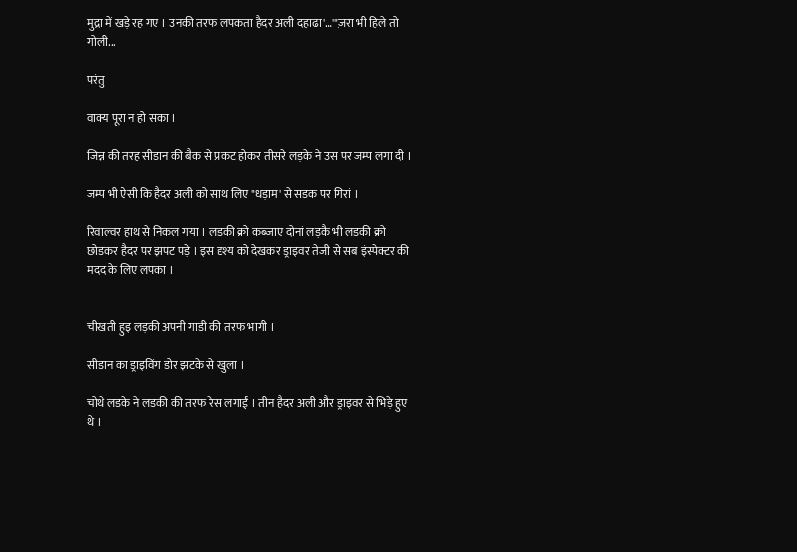मुद्रा में खड़े रह गए । उनकी तरफ लपकता हैदर अली दहाढा'…'"ज़रा भी हिले तो गोली...

परंतु

वाक्य पूरा न हो सका ।

जिन्न की तरह सीडान की बैक से प्रकट होकर तीसरे लड़के ने उस पर जम्प लगा दी ।

जम्प भी ऐसी कि हैदर अली को साथ लिए "धड़ाम' से सडक पर गिरां ।

रिवाल्वर हाथ से निकल गया । लडकी क्रो कब्जाए दोनां लड़कै भी लडकी क्रो छोडकर हैदर पर झपट पड़े । इस दृश्य को देखकर ड्राइवर तेजी से सब इंस्पेक्टर की मदद के लिए लपका ।


चीखती हुइ लड़की अपनी गाडी की तरफ भागी ।

सीडान का ड्राइविंग डोर झटके से खुला ।

चोथे लडके ने लडकी की तरफ रेस लगाईं । तीन हैदर अली और ड्राइवर से भिड़े हुए थे ।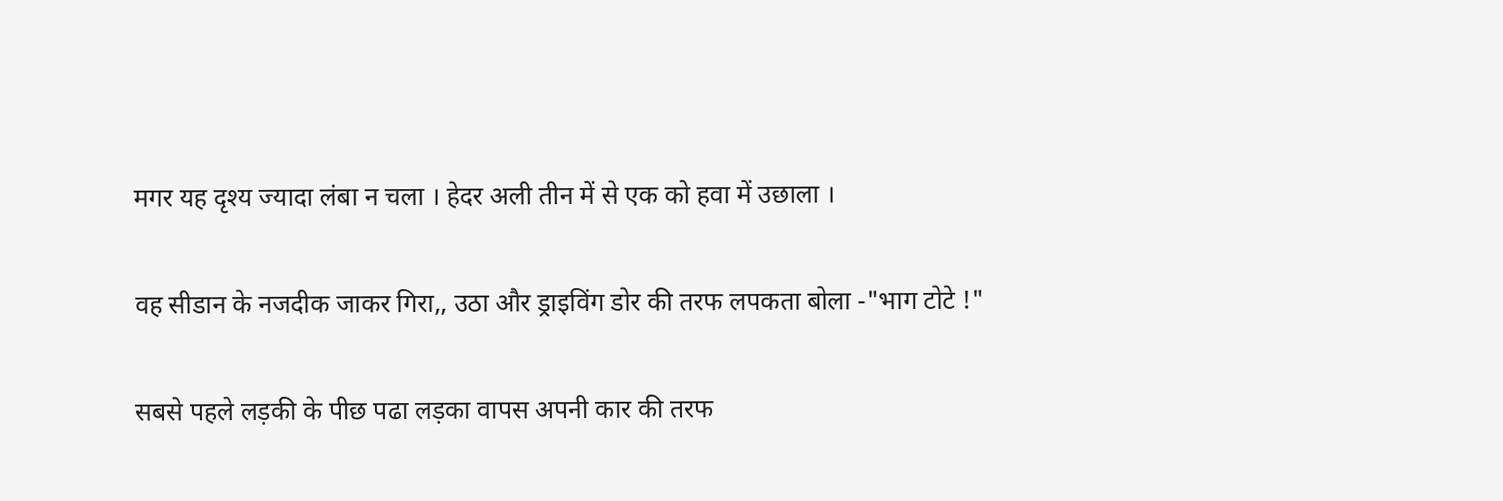मगर यह दृश्य ज्यादा लंबा न चला । हेदर अली तीन में से एक को हवा में उछाला ।

वह सीडान के नजदीक जाकर गिरा,, उठा और ड्राइविंग डोर की तरफ लपकता बोला -"भाग टोटे !"

सबसे पहले लड़की के पीछ पढा लड़का वापस अपनी कार की तरफ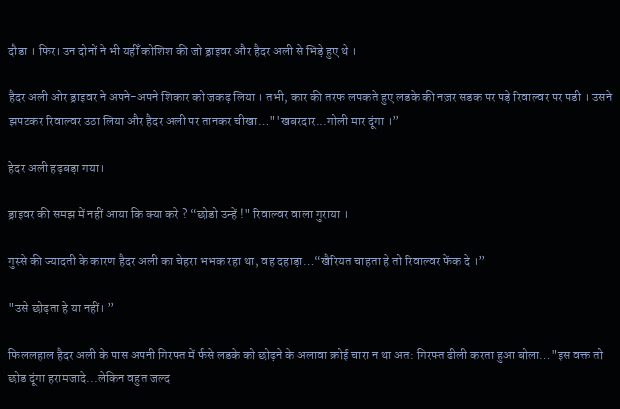दौडा । फिर। उन दोनों ने भी यहीँ कोशिश की जो ड्राइवर और हैदर अली से भिड़े हुए थे ।

हैदर अली ओर ड्राइवर ने अपने-अपने शिकार को जकढ़ लिया । तभी, कार की तरफ लपकते हुए लडके की नज़र सडक पर पड़े रिवाल्वर पर पडी । उसने झपटकर रिवाल्वर उठा लिया और हैदर अली पर तानकर चीखा…"'खबरदार...गोली मार दूंगा ।”

हेदर अली हढ़बड़ा गया।

ड्राइवर की समझ में नहीं आया कि क्या करे ? “छोडो उन्हें !" रिवाल्वर वाला गुराया ।

गुस्से की ज्यादती के कारण हैदर अली का चेहरा भभक रहा था, वह दहाड़ा…“खैरियत चाहता हे तो रिवाल्वर फेंक दे ।”

"उसे छोढ़ता हे या नहीं। ”

फिललहाल हैदर अली के पास अपनी गिरफ्त में र्फसे लडके को छोढ़ने के अलावा क्रोई चारा न था अत: गिरफ्त ढीली करता हुआ बोला…"इस वक्त तो छोड दूंगा हरामजादे...लेकिन वहुत जल्द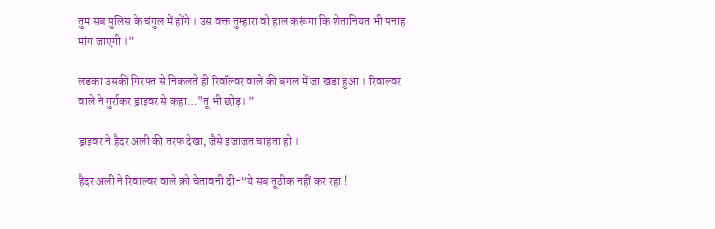तुम सब पुलिस के चंगुल में होंगे । उस वक्त तुम्हारा वो हाल करूंगा कि शेतानियत भी पनाह मांग जाएगी ।”

लडका उसकी गिरफ्त से निकलते ही रिवॉल्वर वाले की बगल में जा खडा हुआ । रिवाल्वर वाले ने गुर्राकर ड्राइवर से कहा…"तू भी छोड़। ”

ड्राइवर ने हैदर अली की तरफ देखा, जैसे इजाजत चाहता हो ।

हैदर अली ने रिवाल्वर वाले क्रो चेतावनी दी-“ये सब तूठीक नहीं कर रहा !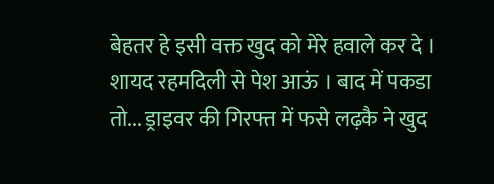बेहतर हे इसी वक्त खुद को मेरे हवाले कर दे । शायद रहमदिली से पेश आऊं । बाद में पकडा तो... ड्राइवर की गिरफ्त में फसे लढ़कै ने खुद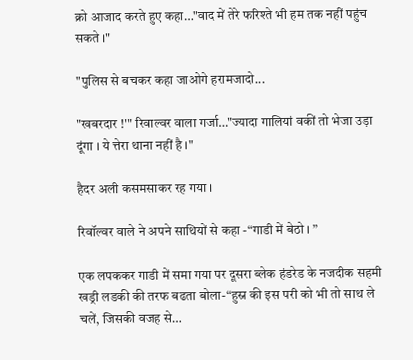क्रो आजाद करते हुए कहा…"वाद में तेरे फरिश्ते भी हम तक नहीं पहुंच सकते ।"

"पुलिस से बचकर कहा जाओगे हरामजादो...

"खबरदार !'" रिवाल्वर वाला गर्जा…"ज्यादा गालियां वकीं तो भेजा उड़ा दूंगा । ये त्तेरा थाना नहीं है ।"

हैदर अली कसमसाकर रह गया ।

रिवॉल्वर वाले ने अपने साथियों से कहा -“गाडी में बेठो । ”

एक लपककर गाडी में समा गया पर दूसरा ब्लेक हंडरेड के नजदीक सहमी खड्री लडकी की तरफ बढता बोला-“हुस्न की इस परी को भी तो साथ ले चलें, जिसकी वजह से…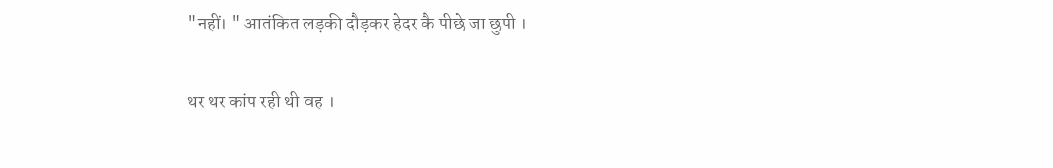"नहीं। " आतंकित लड़की दौड़कर हेदर कै पीछे जा छुपी ।

थर थर कांप रही थी वह ।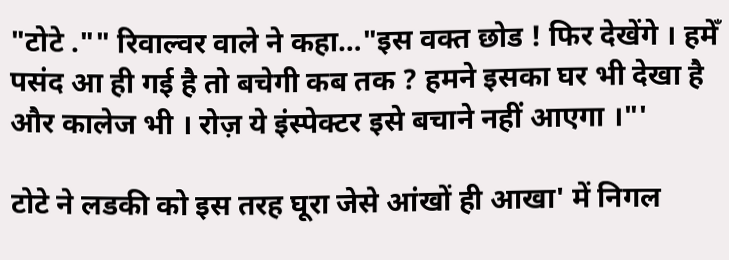"टोटे ."" रिवाल्वर वाले ने कहा…"इस वक्त छोड ! फिर देखेंगे । हमेँ पसंद आ ही गई है तो बचेगी कब तक ? हमने इसका घर भी देखा है और कालेज भी । रोज़ ये इंस्पेक्टर इसे बचाने नहीं आएगा ।"'

टोटे ने लडकी को इस तरह घूरा जेसे आंखों ही आखा' में निगल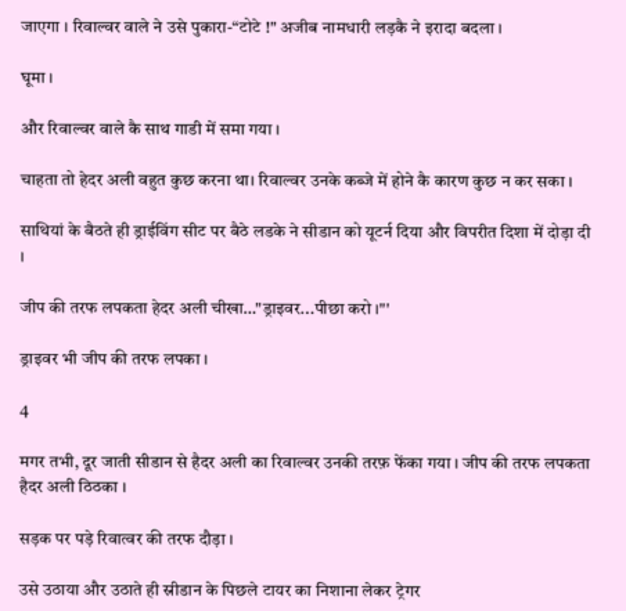जाएगा । रिवाल्वर वाले ने उसे पुकारा-“टोटे !" अजीब नामधारी लड़कै ने इरादा बदला ।

घूमा ।

और रिवाल्वर वाले कै साथ गाडी में समा गया ।

चाहता तो हेदर अली वहुत कुछ करना था। रिवाल्वर उनके कब्जे में होने कै कारण कुछ न कर सका ।

साथियां के बैठते ही ड्राईविंग सीट पर बैठे लडके ने सीडान को यूटर्न दिया और विपरीत दिशा में दोड़ा दी ।

जीप की तरफ लपकता हेदर अली चीखा…"ड्राइवर...पीछा करो ।"'

ड्राइवर भी जीप की तरफ लपका ।

4

मगर तभी, दूर जाती सीडान से हैदर अली का रिवाल्वर उनकी तरफ़ फेंका गया । जीप की तरफ लपकता हैदर अली ठिठका ।

सड़क पर पड़े रिवात्वर की तरफ दौड़ा ।

उसे उठाया और उठाते ही स्रीडान के पिछले टायर का निशाना लेकर ट्रेगर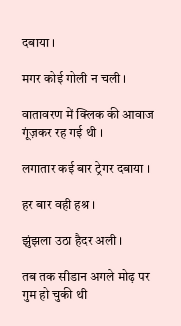दबाया ।

मगर कोई गोली न चली ।

वातावरण में क्लिक की आवाज गूंज़कर रह गई थी ।

लगातार कई बार ट्रेगर दबाया ।

हर बार वही हश्र ।

झुंझला उठा हैदर अली ।

तब तक सीडान अगले मोढ़ पर गुम हो चुकी थी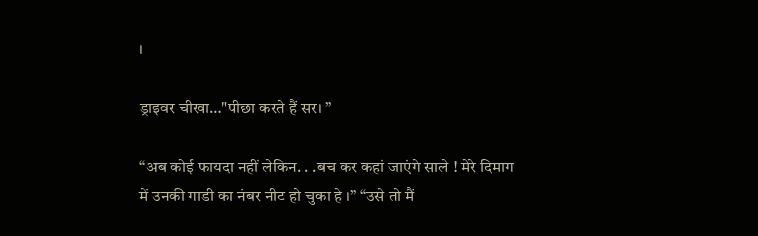।

ड्राइवर चीखा…"पीछा करते हैं सर। ”

“अब कोई फायदा नहीं लेकिन. . .बच कर कहां जाएंगे साले ! मेरे दिमाग में उनकी गाडी का नंबर नीट हो चुका हे ।” “उसे तो मैं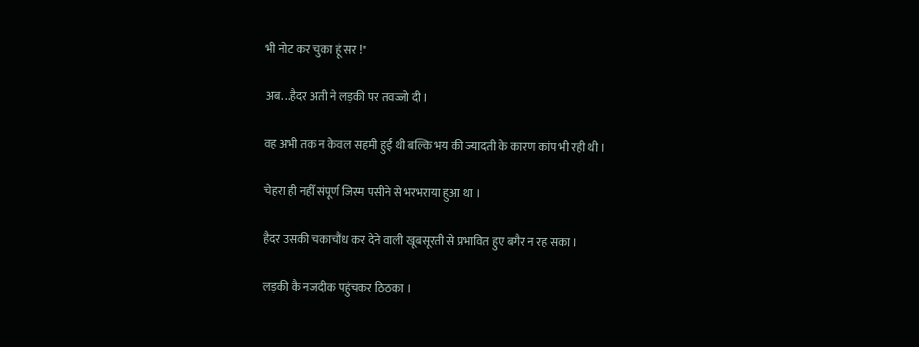भी नोट कर चुका हूं सर !"

अब. ..हैदर अती ने लड़की पर तवज्जो दी ।

वह अभी तक न केवल सहमी हुईं थी बल्कि भय की ज्यादती के कारण कांप भी रही थी ।

चेहरा ही नहीँ संपूर्ण जिस्म पसीने से भरभराया हुआ था ।

हैदर उसकी चकाचौंध कर देने वाली खूबसूरती से प्रभावित हुए बगैर न रह सका ।

लड़की कै नजदीक पहुंचकर ठिठका ।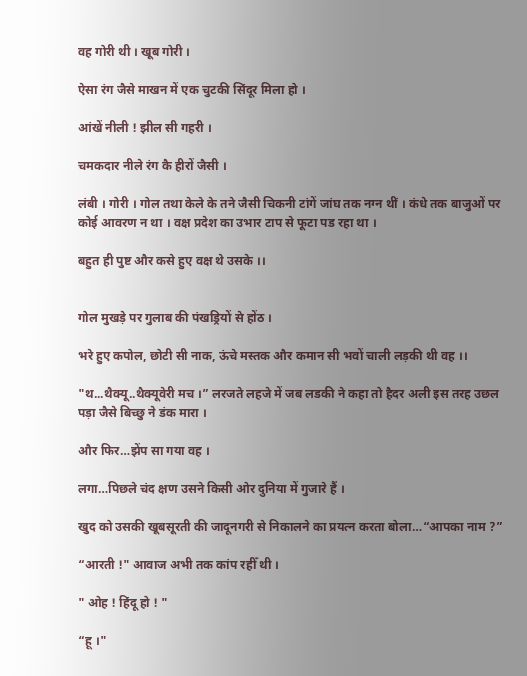वह गोरी थी । खूब गोरी ।

ऐसा रंग जैसे माखन में एक चुटकी सिंदूर मिला हो ।

आंखें नीली ! झील सी गहरी ।

चमकदार नीले रंग कै हीरों जैसी ।

लंबी । गोरी । गोल तथा केले के तने जैसी चिकनी टांगें जांघ तक नग्न थीं । कंधे तक बाजुओं पर कोई आवरण न था । वक्ष प्रदेश का उभार टाप से फूटा पड रहा था ।

बहुत ही पुष्ट और कसे हुए वक्ष थे उसके ।।


गोल मुखड़े पर गुलाब की पंखड्रियों से होंठ ।

भरे हुए कपोल, छोटी सी नाक, ऊंचे मस्तक और कमान सी भवों चाली लड़की थी वह ।।

"थ...थैक्यू..थैक्यूवेरी मच ।” लरजते लहजे में जब लडकी ने कहा तो हैदर अली इस तरह उछल पड़ा जैसे बिच्छु ने डंक मारा ।

और फिर…झेंप सा गया वह ।

लगा…पिछले चंद क्षण उसने किसी ओर दुनिया में गुजारे हैं ।

खुद को उसकी खूबसूरती की जादूनगरी से निकालने का प्रयत्न करता बोला…“आपका नाम ?”

“आरती !" आवाज अभी तक कांप रहीँ थी ।

" ओह ! हिंदू हो ! "

“हू ।"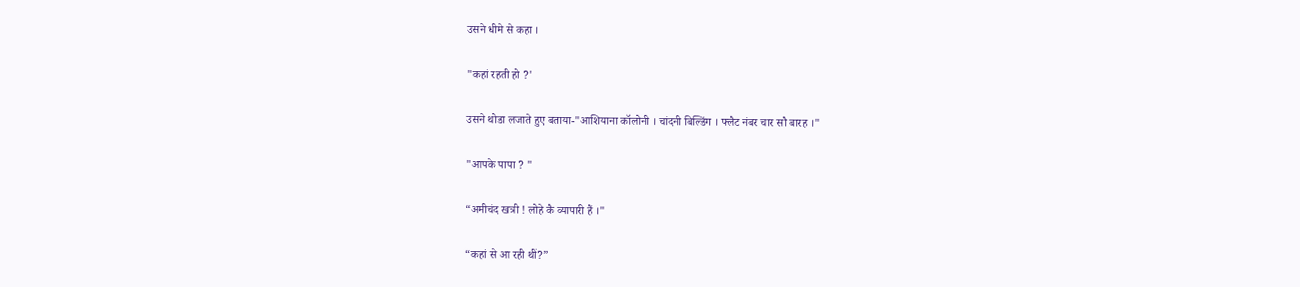उसने धीमे से कहा ।

"कहां रहती हो ?'

उसने थोडा लजाते हुए बताया-"आशियाना कॉलोनी । चांदनी बिल्डिंग । फ्लैट नंबर चार सौ बारह ।"

"आपके पापा ? "

“अमीचंद खत्री ! लोहे कै व्यापारी हैं ।"

“कहां से आ रही थीं?”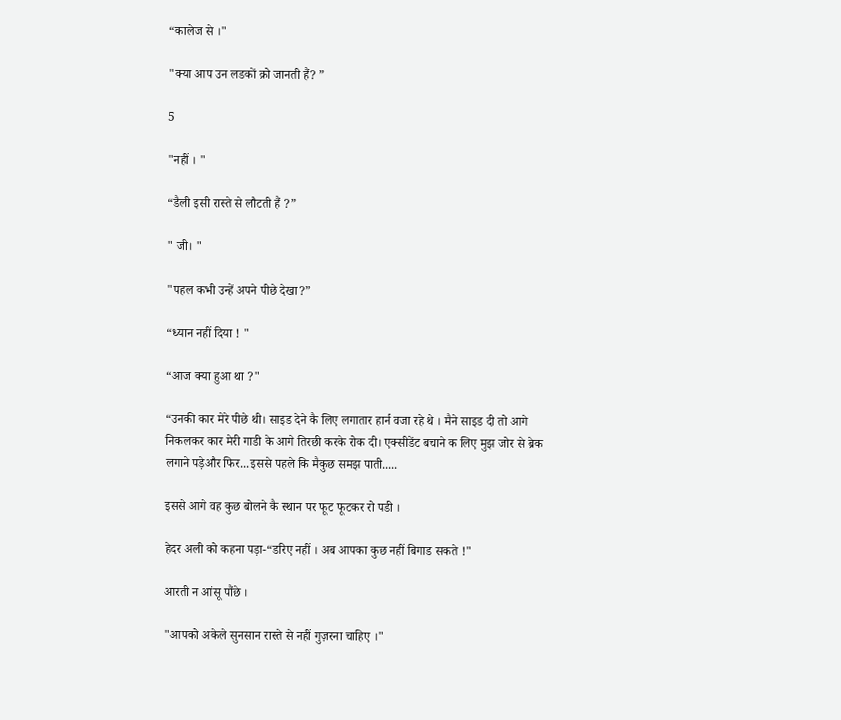“कालेज से ।"

"क्या आप उन लडकों क्रो जानती हैं? ”

5

"नहीं । "

“डैली इसी रास्ते से लौटती हैं ?”

" जी। "

"पहल कभी उन्हें अपने पीछे देखा?”

“ध्यान नहीं दिया ! "

“आज क्या हुआ था ?"

“उनकी कार मेरे पीछे थी। साइड देने कै लिए लगातार हार्न वजा रहे थे । मैने साइड दी तो आगे निकलकर कार मेरी गाडी के आगे तिरछी करके रोक दी। एक्सीडेंट बचाने क लिए मुझ जोर से ब्रेक लगाने पड़ेऔर फिर...इससे पहले कि मैकुछ समझ पाती.....

इससे आगे वह कुछ बोलने कै स्थान पर फूट फूटकर रो पडी ।

हेदर अली को कहना पड़ा-“डरिए नहीं । अब आपका कुछ नहीं बिगाड सकते !"

आरती न आंसू पौंछे ।

"आपको अकेले सुनसान रास्ते से नहीं गुज़रना चाहिए ।"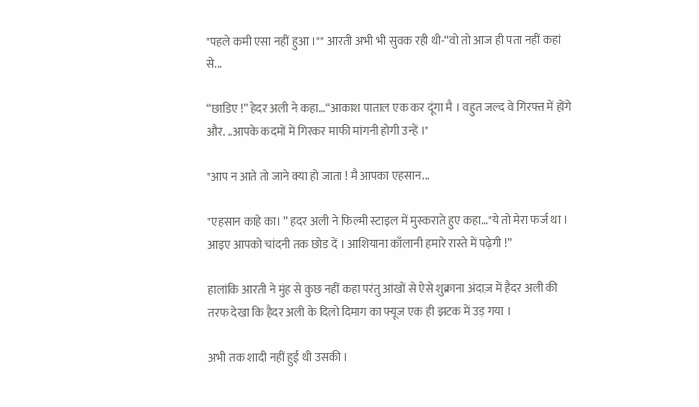"पहले कमी एसा नहीं हुआ ।"" आरती अभी भी सुवक रही थी-“वो तो आज ही पता नहीं कहां से...

“छाडिए !” हेदर अली ने कहा…“आकाश पाताल एक कर दूंगा मै । वहुत जल्द वे गिरफ्त में होंगे और. ..आपके कदमों में गिरकर माफी मांगनी होगी उन्हें ।"

"आप न आते तो जाने क्या हो जाता ! मै आपका एहसान...

"एहसान काहे का। ” हदर अली ने फिल्मी स्टाइल में मुस्कराते हुए कहा…"ये तो मेरा फर्ज था । आइए आपको चांदनी तक छोड दें । आशियाना काँलानी हमारे रास्ते में पढ़ेगी !”

हालांकि आरती ने मुंह से कुछ नहीं कहा परंतु आंखों से ऐसे शुक्राना अंदाज़ में हैदर अली की तरफ देखा कि हैदर अली के दिलो दिमाग का फ्यूज एक ही झटक में उड़ गया ।

अभी तक शादी नहीं हुई थी उसकी ।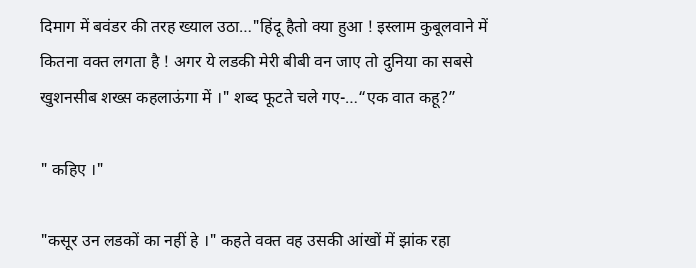दिमाग में बवंडर की तरह ख्याल उठा…"हिंदू हैतो क्या हुआ ! इस्लाम कुबूलवाने में कितना वक्त लगता है ! अगर ये लडकी मेरी बीबी वन जाए तो दुनिया का सबसे खुशनसीब शख्स कहलाऊंगा में ।" शब्द फूटते चले गए-…“एक वात कहू?”

" कहिए ।"

"कसूर उन लडकों का नहीं हे ।" कहते वक्त वह उसकी आंखों में झांक रहा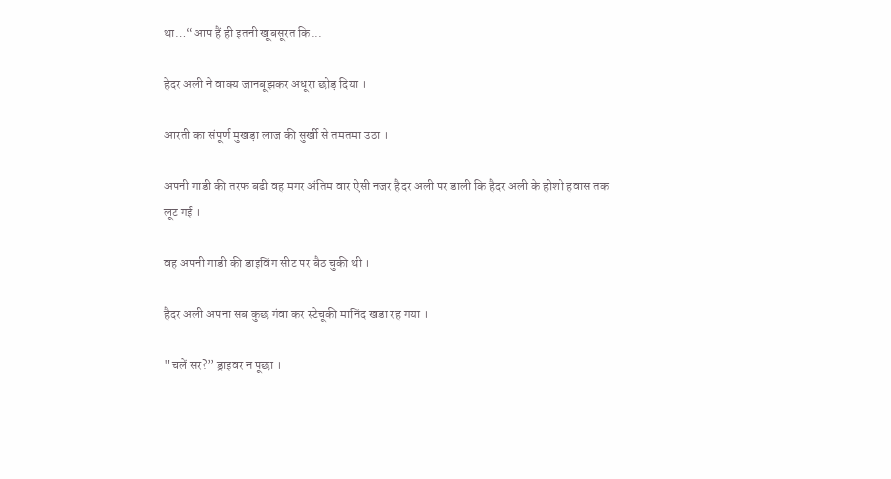था…“आप हैं ही इतनी खूबसूरत कि...

हेदर अली ने वाक्य जानबूझकर अधूरा छोड़ दिया ।

आरती का संपूर्ण मुखड़ा लाज की सुर्खी से तमतमा उठा ।

अपनी गाडी की तरफ बढी वह मगर अंतिम वार ऐसी नजर हैदर अली पर डाली कि हैदर अली के होशो हवास तक लूट गई ।

वह अपनी गाडी की डाइविंग सीट पर बैठ चुकी थी ।

हैदर अली अपना सब कुछ गंवा कर स्टेचूकी मानिंद खडा रह गया ।

"चलें सर?” ड्राइवर न पूछा ।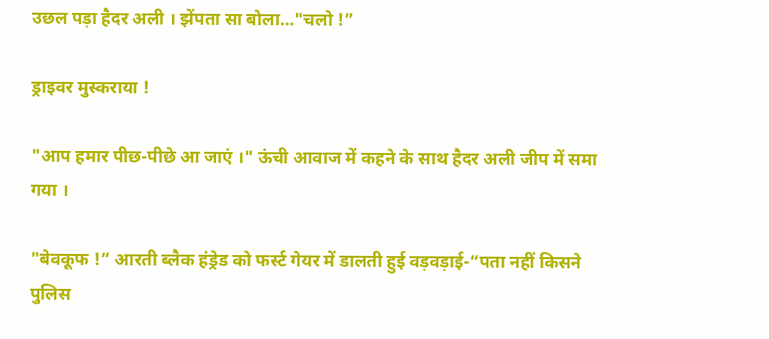उछल पड़ा हैदर अली । झेंपता सा बोला…"चलो !”

ड्राइवर मुस्कराया !

"आप हमार पीछ-पीछे आ जाएं ।" ऊंची आवाज में कहने के साथ हैदर अली जीप में समा गया ।

"बेवकूफ !” आरती ब्लैक हंड्रेड को फर्स्ट गेयर में डालती हुई वड़वड़ाई-“पता नहीं किसने पुलिस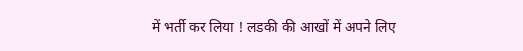में भर्ती कर लिया ! लडकी की आखों में अपने लिए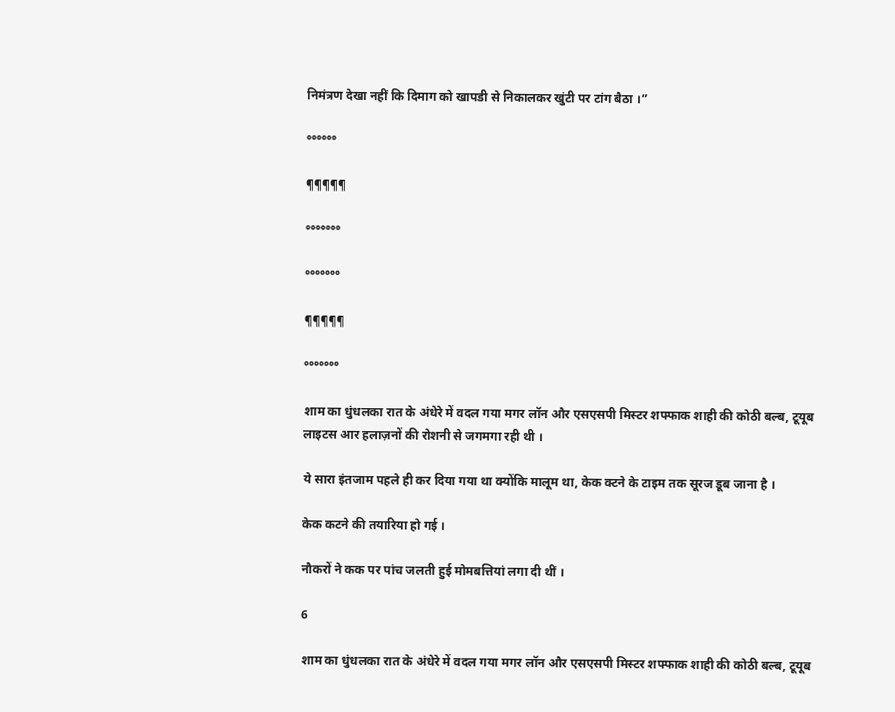निमंत्रण देखा नहीं कि दिमाग को खापडी से निकालकर खुंटी पर टांग बैठा ।”

°°°°°°

¶¶¶¶¶

°°°°°°°

°°°°°°°

¶¶¶¶¶

°°°°°°°

शाम का धुंधलका रात के अंधेरे में वदल गया मगर लॉन और एसएसपी मिस्टर शफ्फाक शाही की कोठी बल्ब, टूयूब लाइटस आर हलाज़नों की रोशनी से जगमगा रही थी ।

ये सारा इंतजाम पहले ही कर दिया गया था क्योंकि मालूम था, केक क्टने के टाइम तक सूरज डूब जाना है ।

केक कटने की तयारिया हो गई ।

नौकरों ने कक पर पांच जलती हुई मोमबत्तियां लगा दी थीं ।

6

शाम का धुंधलका रात के अंधेरे में वदल गया मगर लॉन और एसएसपी मिस्टर शफ्फाक शाही की कोठी बल्ब, टूयूब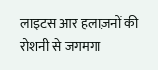लाइटस आर हलाज़नों की रोशनी से जगमगा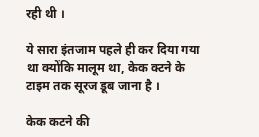रही थी ।

ये सारा इंतजाम पहले ही कर दिया गया था क्योंकि मालूम था, केक क्टने के टाइम तक सूरज डूब जाना है ।

केक कटने की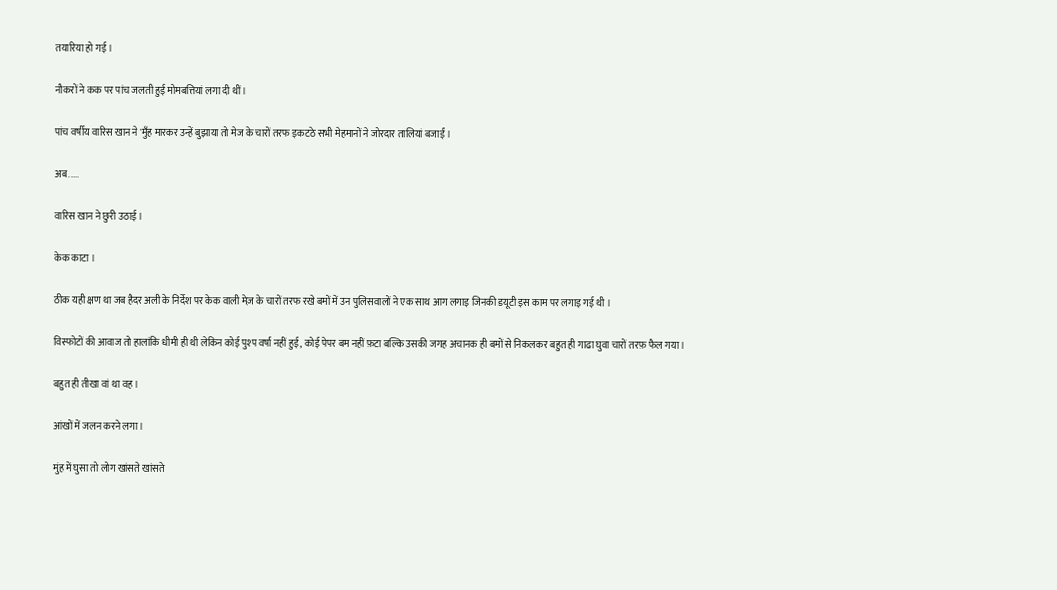तयारिया हो गई ।

नौकरों ने कक पर पांच जलती हुई मोमबत्तियां लगा दी थीं ।

पांच वर्षीय वारिस खान ने 'मुँह मारकर उन्हें बुझाया तो मेज के चारों तरफ इकटठे सभी मेहमानों ने जोरदार तालियां बजाईं ।

अब.....

वारिस खान ने छुरी उठाई ।

केक काटा ।

ठीक यही क्षण था जब हैदर अली के निर्देश पर केक वाली मेज़ के चारों तरफ रखे बमों में उन पुलिसवालों ने एक साथ आग लगाइ जिनकी डयूटी इस काम पर लगाइ गई थी ।

विस्फोटों की आवाज तो हालांकि धीमी ही थी लेकिन कोई पुश्प वर्षा नहीं हुई, कोई पेपर बम नहीं फ़टा बल्कि उसकी जगह अचानक ही बमों से निकलकर बहुत ही गाढा घुवा चारों तरफ़ फैल गया।

बहुत ही तीखा वां था वह ।

आंखों में जलन करने लगा ।

मुंह में घुसा तो लोग खांसते खांसते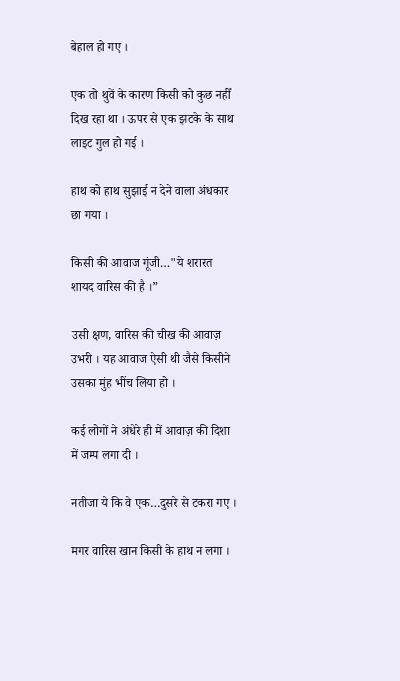बेहाल हो गए ।

एक तो थुवें के कारण किसी को कुछ नहीँ दिख रहा था । ऊपर से एक झटके के साथ लाइट गुल हो गई ।

हाथ को हाथ सुझाई न देने वाला अंधकार छा गया ।

किसी की आवाज गूंजी…"ये शरारत शायद वारिस की है ।”

उसी क्षण, वारिस की चीख की आवाज़ उभरी । यह आवाज ऐसी थी जैसे किसीने उसका मुंह भींच लिया हो ।

कई लोगों ने अंधेरे ही में आवाज़ की दिशा में जम्प लगा दी ।

नतीजा ये कि वे एक…दुसरे से टकरा गए ।

मगर वारिस खान किसी के हाथ न लगा ।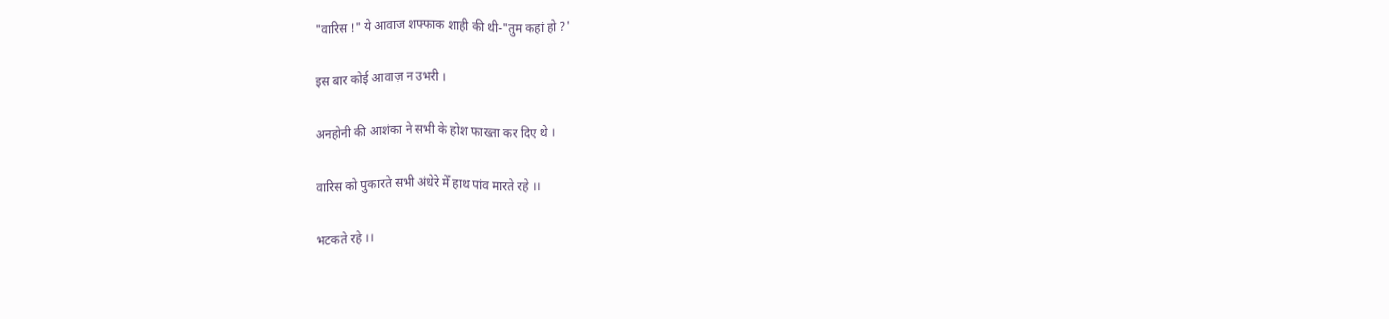"वारिस !" ये आवाज शफ्फाक शाही की थी-"तुम कहां हो ?'

इस बार कोई आवाज़ न उभरी ।

अनहोनी की आशंका ने सभी के होश फाख्ता कर दिए थे ।

वारिस को पुकारते सभी अंधेरे मेँ हाथ पांव मारते रहे ।।

भटकते रहे ।।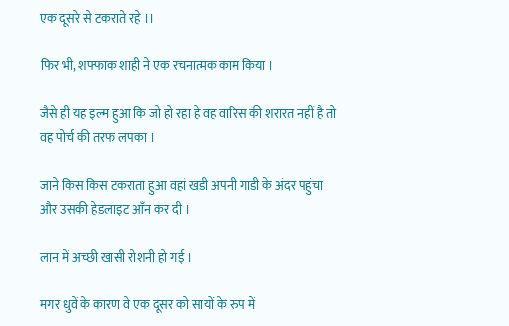एक दूसरे से टकराते रहे ।।

फिर भी, शफ्फाक शाही ने एक रचनात्मक काम किया ।

जैसे ही यह इल्म हुआ कि जो हो रहा हे वह वारिस की शरारत नहीं है तो वह पोर्च की तरफ लपका ।

जाने किस किस टकराता हुआ वहां खडी अपनी गाडी के अंदर पहुंचा और उसकी हेडलाइट आँन कर दी ।

लान में अच्छी खासी रोशनी हो गई ।

मगर धुवें के कारण वे एक दूसर को सायों के रुप में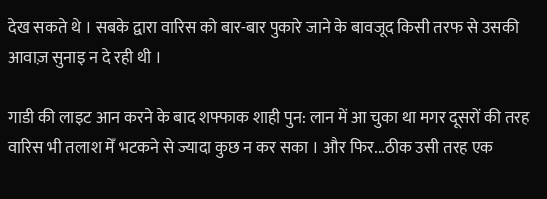देख सकते थे । सबके द्वारा वारिस को बार-बार पुकारे जाने के बावजूद किसी तरफ से उसकी आवाज़ सुनाइ न दे रही थी ।

गाडी की लाइट आन करने के बाद शफ्फाक शाही पुन: लान में आ चुका था मगर दूसरों की तरह वारिस भी तलाश मेँ भटकने से ज्यादा कुछ न कर सका । और फिर...ठीक उसी तरह एक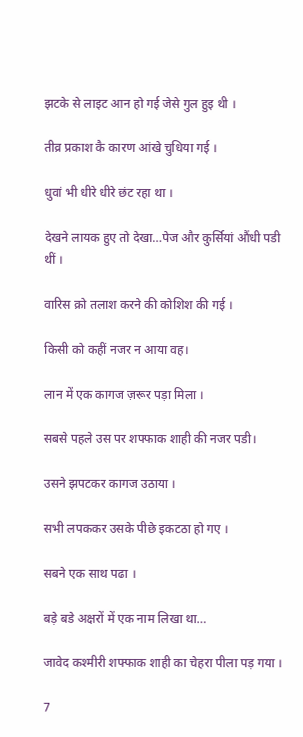झटके से लाइट आन हो गई जेसे गुल हुइ थी ।

तीव्र प्रकाश कै कारण आंखे चुधिया गई ।

धुवां भी धीरे धीरे छंट रहा था ।

देखने लायक हुए तो देखा…पेज और कुर्सियां औंधी पडी थीं ।

वारिस क्रो तलाश करने की कोशिश की गई ।

किसी को कहीं नजर न आया वह।

लान में एक कागज ज़रूर पड़ा मिला ।

सबसे पहले उस पर शफ्फाक शाही की नजर पडी।

उसने झपटकर कागज उठाया ।

सभी लपककर उसके पीछे इकटठा हो गए ।

सबने एक साथ पढा ।

बड़े बडे अक्षरों में एक नाम लिखा था…

जावेद कश्मीरी शफ्फाक शाही का चेहरा पीला पड़ गया ।

7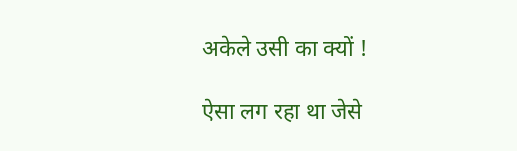अकेले उसी का क्यों !

ऐसा लग रहा था जेसे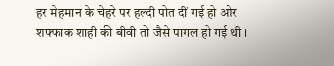हर मेहमान के चेहरे पर हल्दी पोत दीं गई हो ओर शफ्फाक शाही की बीवी तो जैसे पागल हो गई थी ।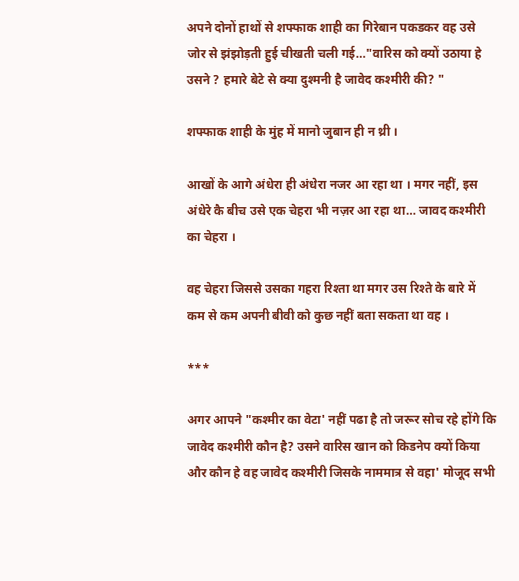अपने दोनों हाथों से शफ्फाक शाही का गिरेबान पकडकर वह उसे जोर से झंझोड़ती हुई चीखती चली गई…"वारिस को क्यों उठाया हे उसने ? हमारे बेटे से क्या दुश्मनी है जावेद कश्मीरी की? "

शफ्फाक शाही के मुंह में मानो जुबान ही न थ्री ।

आखों के आगे अंधेरा ही अंधेरा नजर आ रहा था । मगर नहीं, इस अंधेरे कै बीच उसे एक चेहरा भी नज़र आ रहा था… जावद कश्मीरी का चेहरा ।

वह चेहरा जिससे उसका गहरा रिश्ता था मगर उस रिश्ते के बारे में कम से कम अपनी बीवी को कुछ नहीं बता सकता था वह ।

***

अगर आपने "कश्मीर का वेटा' नहीं पढा है तो जरूर सोच रहे होंगे कि जावेद कश्मीरी कौन है? उसने वारिस खान को किडनेप क्यों किया और कौन हे वह जावेद कश्मीरी जिसके नाममात्र से वहा' मोजूद सभी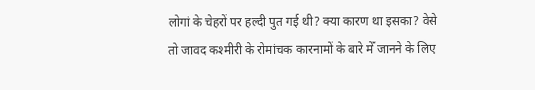लोगां के चेहरों पर हल्दी पुत गई थी? क्या कारण था इसका? वेसे तो जावद कश्मीरी के रोमांचक कारनामों के बारे मेँ जानने के लिए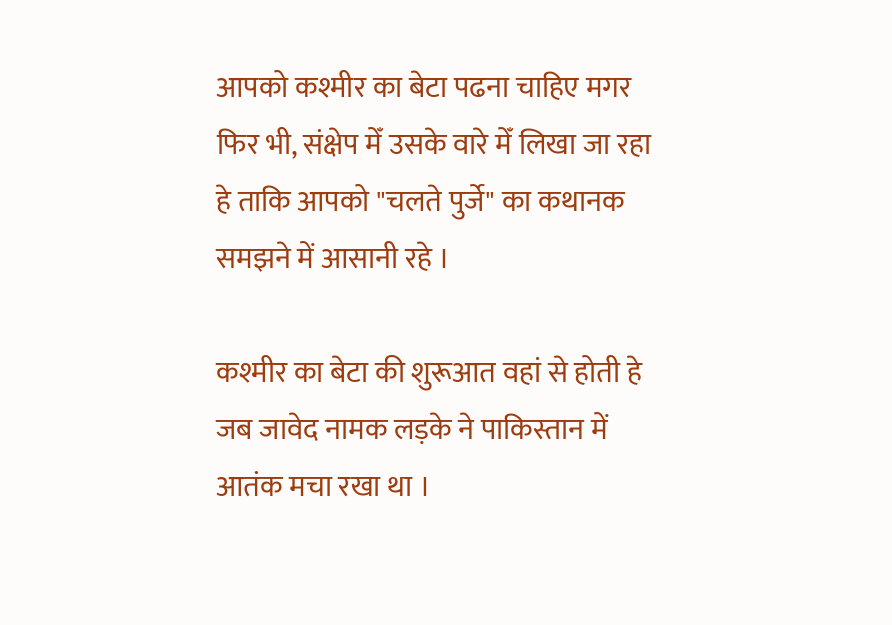आपको कश्मीर का बेटा पढना चाहिए मगर फिर भी, संक्षेप मेँ उसके वारे मेँ लिखा जा रहा हे ताकि आपको "चलते पुर्जे" का कथानक समझने में आसानी रहे ।

कश्मीर का बेटा की शुरूआत वहां से होती हे जब जावेद नामक लड़के ने पाकिस्तान में आतंक मचा रखा था ।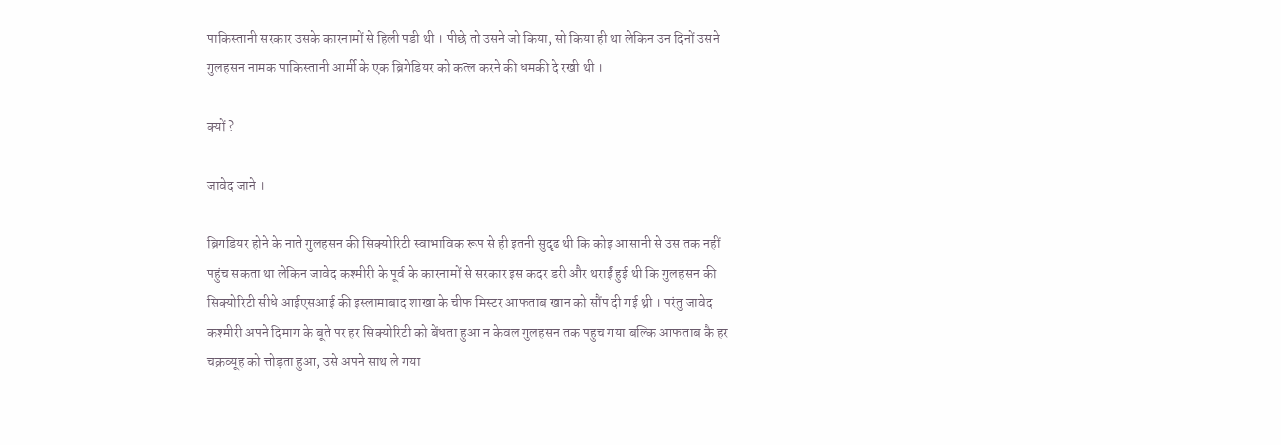पाकिस्तानी सरकार उसके कारनामों से हिली पडी थी । पीछे तो उसने जो किया, सो किया ही था लेकिन उन दिनों उसने गुलहसन नामक पाकिस्तानी आर्मी के एक ब्रिगेडियर को कत्ल करने की धमकी दे रखी थी ।

क्यों ?

जावेद जाने ।

ब्रिगडियर होने के नाते गुलहसन की सिक्योरिटी स्वाभाविक रूप से ही इतनी सुदृढ थी कि कोइ आसानी से उस तक नहीं पहुंच सकता था लेकिन जावेद कश्मीरी के पूर्व के कारनामों से सरकार इस कदर डरी और थराईं हुई थी कि गुलहसन की सिक्योरिटी सीधे आईएसआई की इस्लामाबाद शाखा के चीफ मिस्टर आफताब खान को सौंप दी गई थ्री । परंतु जावेद कश्मीरी अपने दिमाग के बूते पर हर सिक्योरिटी को बेंधता हुआ न केवल गुलहसन तक पहुच गया बल्कि आफताब कै हर चक्रव्यूह को त्तोड़ता हुआ, उसे अपने साथ ले गया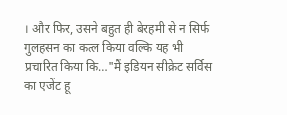। और फिर, उसने बहुत ही बेरहमी से न सिर्फ गुलहसन का कत्ल किया वल्कि यह भी प्रचारित किया कि…"मैं इडियन सीक्रेट सर्विस का एजेंट हू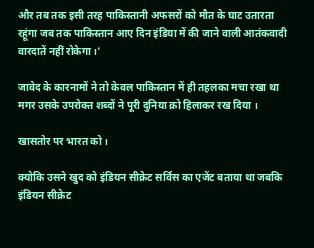और तब तक इसी तरह पाकिस्तानी अफसरों को मौत के घाट उतारता रहूंगा जब तक पाकिस्तान आए दिन इंडिया में की जाने वाली आतंकवादी वारदातें नहीं रोकेगा ।'

जावेद के कारनामों ने तो केवल पाकिस्तान में ही तहलका मचा रखा था मगर उसके उपरोक्त शब्दों ने पूरी दुनिया क्रो हिलाकर रख दिया ।

खासतोर पर भारत को ।

क्योकि उसने खुद को इंडियन सीक्रेट सर्विस का एजेंट बताया था जबकि इंडियन सीक्रेट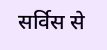सर्विस से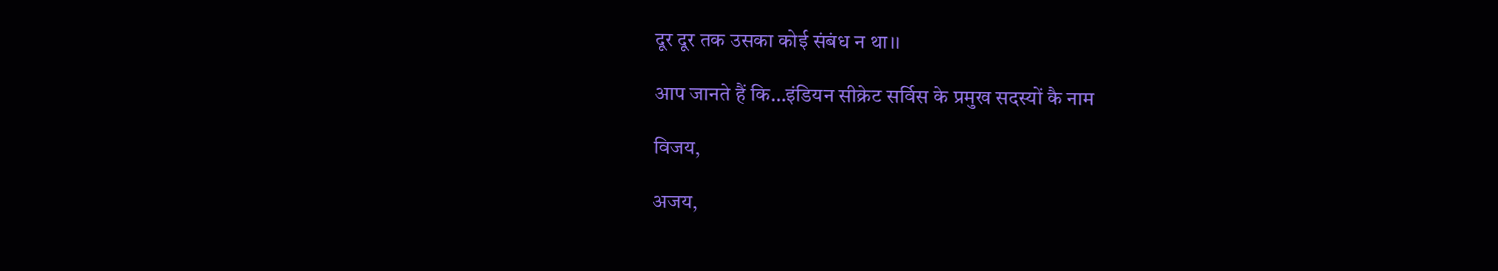दूर दूर तक उसका कोई संबंध न था।।

आप जानते हैं कि…इंडियन सीक्रेट सर्विस के प्रमुख सदस्यों कै नाम

विजय,

अजय,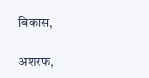बिकास,

अशरफ,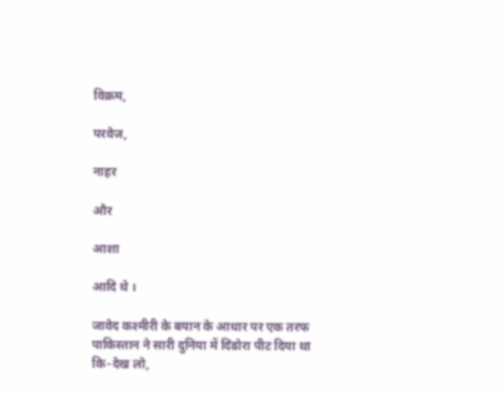विक्रम,

परवेज,

नाहर

और

आशा

आदि थे ।

जावेद कश्मीरी के बयान के आधार पर एक तरफ पाकिस्तान ने सारी दुनिया में दिंढोरा पीट दिया था कि-देख लो,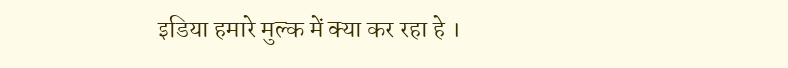इडिया हमारे मुल्क में क्या कर रहा हे ।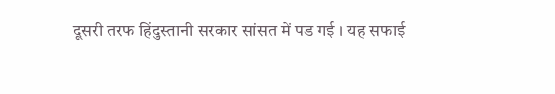दूसरी तरफ हिंदुस्तानी सरकार सांसत में पड गई । यह सफाई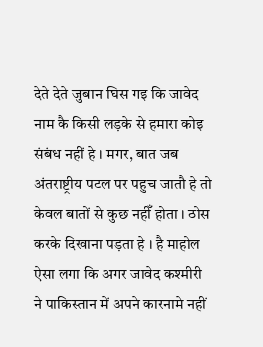देते देते जुबान घिस गइ कि जावेद नाम कै किसी लड़के से हमारा कोइ संबंध नहीं हे । मगर, बात जब अंतराष्ट्रीय पटल पर पहुच जातौ हे तो केवल बातों से कुछ नहीँ होता । ठोस करके दिखाना पड़ता हे । है माहोल ऐसा लगा कि अगर जावेद कश्मीरी ने पाकिस्तान में अपने कारनामे नहीं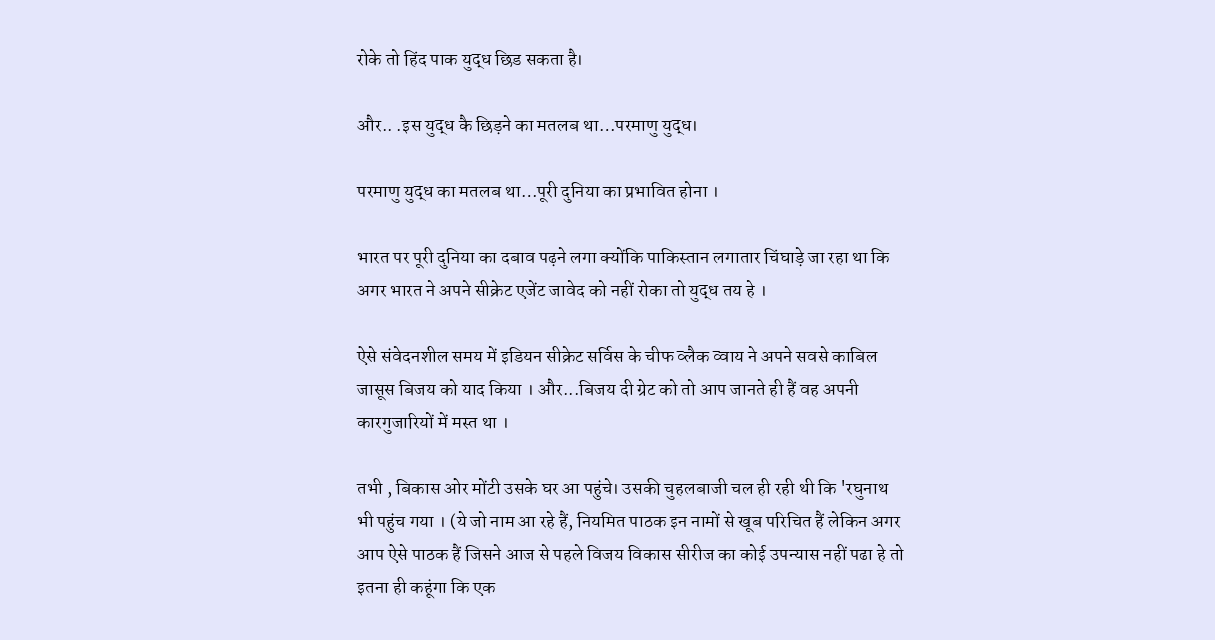रोके तो हिंद पाक युद्ध छिड सकता है।

और.. .इस युद्ध कै छिड़ने का मतलब था…परमाणु युद्ध।

परमाणु युद्ध का मतलब था…पूरी दुनिया का प्रभावित होना ।

भारत पर पूरी दुनिया का दबाव पढ़ने लगा क्योंकि पाकिस्तान लगातार चिंघाड़े जा रहा था कि अगर भारत ने अपने सीक्रेट एजेंट जावेद को नहीं रोका तो युद्ध तय हे ।

ऐसे संवेदनशील समय में इडियन सीक्रेट सर्विस के चीफ व्लैक व्वाय ने अपने सवसे काबिल जासूस बिजय को याद किया । और...बिजय दी ग्रेट को तो आप जानते ही हैं वह अपनी कारगुजारियों में मस्त था ।

तभी , बिकास ओर मोंटी उसके घर आ पहुंचे। उसकी चुहलबाजी चल ही रही थी कि 'रघुनाथ भी पहुंच गया । (ये जो नाम आ रहे हैं, नियमित पाठक इन नामों से खूब परिचित हैं लेकिन अगर आप ऐसे पाठक हैं जिसने आज से पहले विजय विकास सीरीज का कोई उपन्यास नहीं पढा हे तो इतना ही कहूंगा कि एक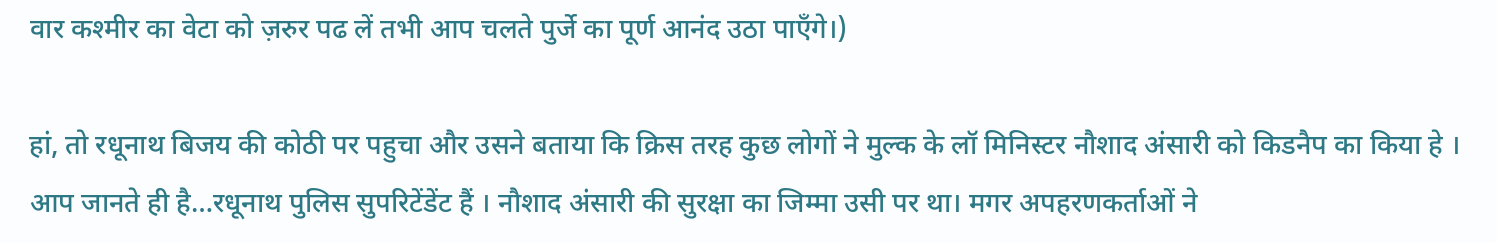वार कश्मीर का वेटा को ज़रुर पढ लें तभी आप चलते पुर्जे का पूर्ण आनंद उठा पाएँगे।)

हां, तो रधूनाथ बिजय की कोठी पर पहुचा और उसने बताया कि क्रिस तरह कुछ लोगों ने मुल्क के लॉ मिनिस्टर नौशाद अंसारी को किडनैप का किया हे । आप जानते ही है…रधूनाथ पुलिस सुपरिटेंडेंट हैं । नौशाद अंसारी की सुरक्षा का जिम्मा उसी पर था। मगर अपहरणकर्ताओं ने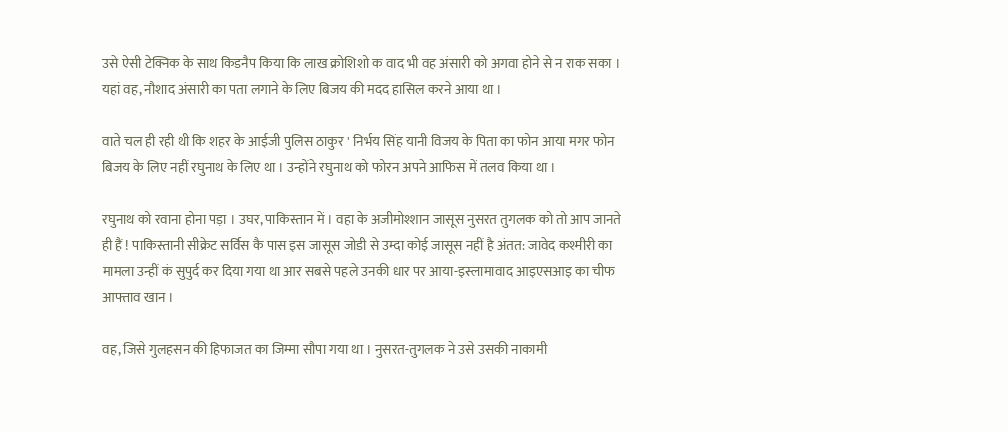उसे ऐसी टेक्निक के साथ किडनैप किया कि लाख क्रोशिशो क वाद भी वह अंसारी को अगवा होने से न राक सका । यहां वह, नौशाद अंसारी का पता लगाने के लिए बिजय की मदद हासिल करने आया था ।

वाते चल ही रही थी कि शहर के आईजी पुलिस ठाकुर ' निर्भय सिंह यानी विजय के पिता का फोन आया मगर फोन बिजय के लिए नहीं रघुनाथ के लिए था । उन्होंने रघुनाथ को फोरन अपने आफिस में तलव किया था ।

रघुनाथ को रवाना होना पड़ा । उघर, पाकिस्तान में । वहा के अजीमोश्शान जासूस नुसरत तुगलक को तो आप जानते ही हैं ! पाकिस्तानी सीक्रेट सर्विस कै पास इस जासूस जोडी से उम्दा कोई जासूस नहीं है अंतत: जावेद कश्मीरी का मामला उन्हीं कं सुपुर्द कर दिया गया था आर सबसे पहले उनकी धार पर आया-इस्लामावाद आइएसआइ का चीफ आफ्ताव खान ।

वह, जिसे गुलहसन की हिफाजत का जिम्मा सौपा गया था । नुसरत-तुगलक ने उसे उसकी नाकामी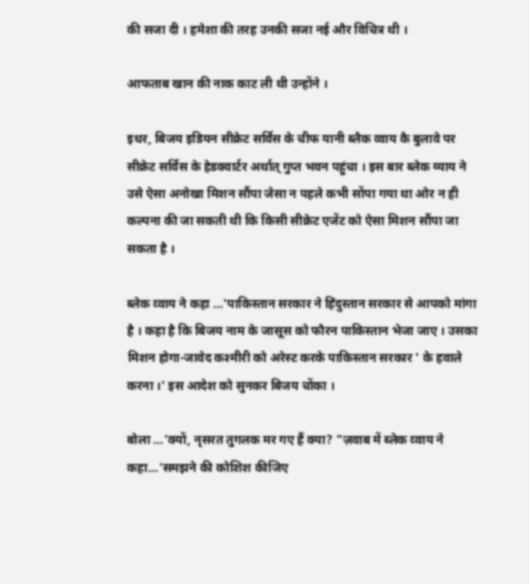की सजा दी । हमेशा की तरह उनकी सजा नई और विचित्र थी ।

आफताब खान की नाक काट ली थी उन्होंने ।

इधर, बिजय इडियन सीक्रेट सर्विस के चीफ यानी ब्लैक व्वाय कै बुलावे पर सीक्रेट सर्विस के हेडक्वार्टर अर्थात् गुप्त भवन पहुंचा । इस बार ब्लेक व्याय ने उसे ऐसा अनोखा मिशन सौंपा जेसा न पहले कभी सोंपा गया था ओर न ही कल्पना की जा सकती थी कि किसी सीक्रेट एजेंट को ऐसा मिशन सौंपा जा सकता है ।

ब्लेक व्वाय ने कहा …'पाकिस्तान सरकार ने हिंदुस्तान सरकार से आपको मांगा है । कहा है कि बिजय नाम के जासूस को फौरन पाकिस्तान भेजा जाए । उसका मिशन होगा-जावेद कश्मीरी को अरेस्ट करके पाकिस्तान सरकार ' के हवाले करना ।' इस आदेश को सुनकर बिजय चोंका ।

बोला …'क्यों, नृसरत तुगलक मर गए हैं क्या? "ज़वाब में ब्लेक व्वाय ने कहा…'समझने की कोशिश कीजिए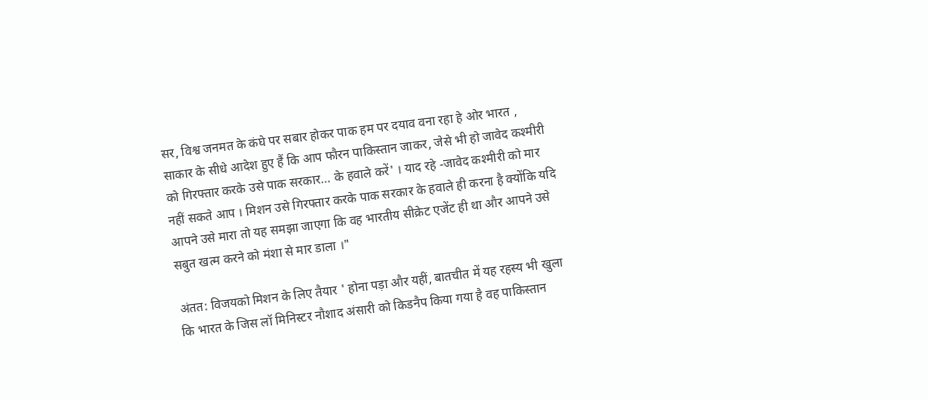सर, विश्व जनमत के कंघे पर सबार होकर पाक हम पर दयाव वना रहा हे ओर भारत , साकार के सीधे आदेश हुए हैं कि आप फौरन पाकिस्तान जाकर, जेसे भी हो जावेद कश्मीरी को गिरफ्तार करके उसे पाक सरकार… के हवाले करें' । याद रहे -जावेद कश्मीरी को मार नहीं सकते आप । मिशन उसे गिरफ्तार करके पाक सरकार के हवाले ही करना है क्योंकि यदि आपने उसे मारा तो यह समझा जाएगा कि वह भारतीय सीक्रेट एजेंट ही था और आपने उसे सबुत खत्म करने को मंशा से मार डाला ।"

अंतत: विजयको मिशन के लिए तैयार ' होना पड़ा और यहीं, बातचीत में यह रहस्य भी खुला कि भारत के जिस लॉ मिनिस्टर नौशाद अंसारी को किडनैप किया गया है वह पाकिस्तान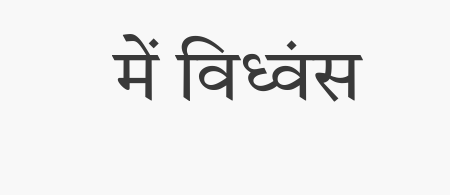में विध्वंस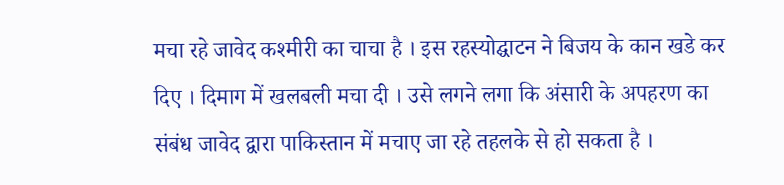मचा रहे जावेद कश्मीरी का चाचा है । इस रहस्योद्घाटन ने बिजय के कान खडे कर दिए । दिमाग में खलबली मचा दी । उसे लगने लगा कि अंसारी के अपहरण का संबंध जावेद द्वारा पाकिस्तान में मचाए जा रहे तहलके से हो सकता है ।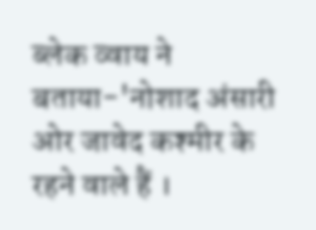ब्लेक व्वाय ने बताया-'नोशाद अंसारी ओर जावेद कश्मीर के रहने वाले हैं ।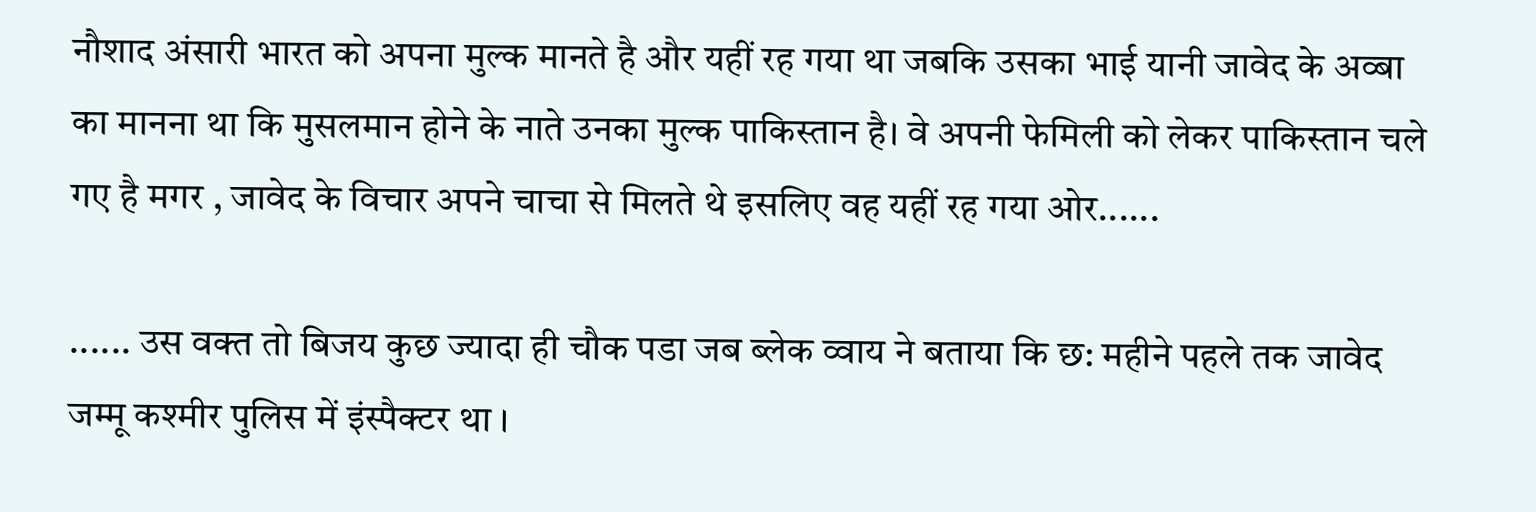नौशाद अंसारी भारत को अपना मुल्क मानते है और यहीं रह गया था जबकि उसका भाई यानी जावेद के अव्बा का मानना था कि मुसलमान होने के नाते उनका मुल्क पाकिस्तान है। वे अपनी फेमिली को लेकर पाकिस्तान चले गए है मगर , जावेद के विचार अपने चाचा से मिलते थे इसलिए वह यहीं रह गया ओर......

...... उस वक्त तो बिजय कुछ ज्यादा ही चौक पडा जब ब्लेक व्वाय ने बताया कि छ: महीने पहले तक जावेद जम्मू कश्मीर पुलिस में इंस्पैक्टर था ।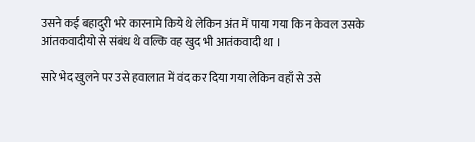उसने कई बहादुरी भरे कारनामे किये थे लेकिन अंत में पाया गया कि न केवल उसके आंतकवादीयो से संबंध थे वल्कि वह खुद भी आतंकवादी था ।

सारे भेद खुलने पर उसे हवालात में वंद कर दिया गया लेकिन वहाँ से उसे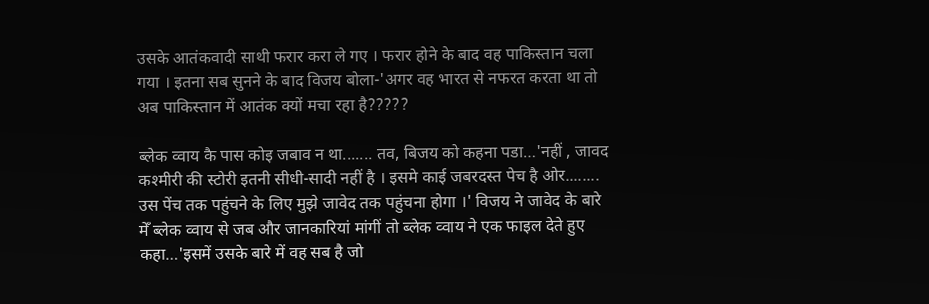उसके आतंकवादी साथी फरार करा ले गए । फरार होने के बाद वह पाकिस्तान चला गया । इतना सब सुनने के बाद विजय बोला-'अगर वह भारत से नफरत करता था तो अब पाकिस्तान में आतंक क्यों मचा रहा है?????

ब्लेक व्वाय कै पास कोइ जबाव न था....... तव, बिजय को कहना पडा…'नहीं , जावद कश्मीरी की स्टोरी इतनी सीधी-सादी नहीं है । इसमे काई जबरदस्त पेच है ओर........ उस पेंच तक पहुंचने के लिए मुझे जावेद तक पहुंचना होगा ।' विजय ने जावेद के बारे मेँ ब्लेक व्वाय से जब और जानकारियां मांगीं तो ब्लेक व्वाय ने एक फाइल देते हुए कहा…'इसमें उसके बारे में वह सब है जो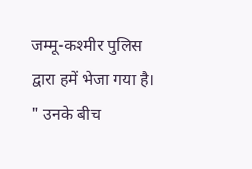जम्मू-कश्मीर पुलिस द्वारा हमें भेजा गया है। " उनके बीच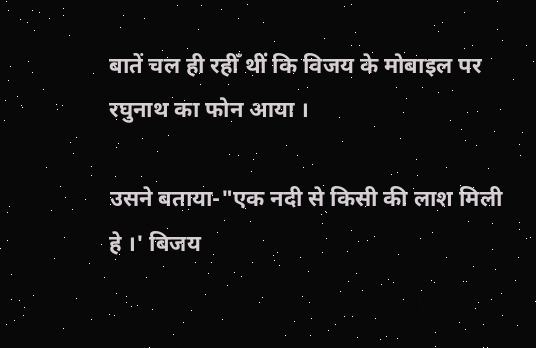बातें चल ही रहीँ थीं कि विजय के मोबाइल पर रघुनाथ का फोन आया ।

उसने बताया-"एक नदी से किसी की लाश मिली हे ।' बिजय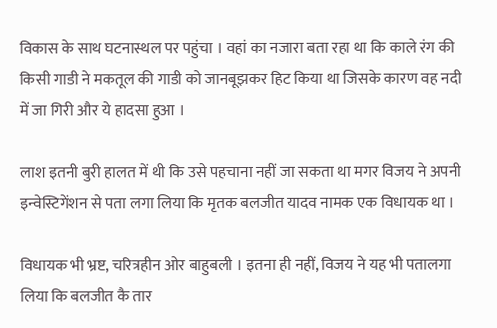विकास के साथ घटनास्थल पर पहुंचा । वहां का नजारा बता रहा था कि काले रंग की किसी गाडी ने मकतूल की गाडी को जानबूझकर हिट किया था जिसके कारण वह नदी में जा गिरी और ये हादसा हुआ ।

लाश इतनी बुरी हालत में थी कि उसे पहचाना नहीं जा सकता था मगर विजय ने अपनी इन्वेस्टिगेंशन से पता लगा लिया कि मृतक बलजीत यादव नामक एक विधायक था ।

विधायक भी भ्रष्ट, चरित्रहीन ओर बाहुबली । इतना ही नहीं, विजय ने यह भी पतालगा लिया कि बलजीत कै तार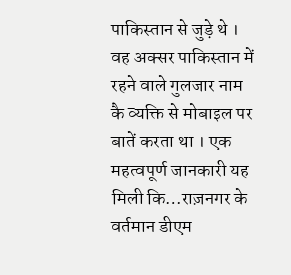पाकिस्तान से जुड़े थे । वह अक्सर पाकिस्तान में रहने वाले गुलजार नाम कै व्यक्ति से मोबाइल पर बातें करता था । एक महत्वपूर्ण जानकारी यह मिली कि…राज़नगर के वर्तमान डीएम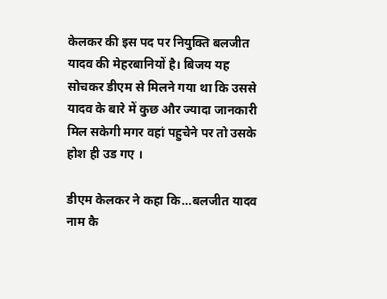केलकर की इस पद पर नियुक्ति बलजीत यादव की मेहरबानियों है। बिजय यह सोचकर डीएम से मिलने गया था कि उससे यादव के बारे में कुछ और ज्यादा जानकारी मिल सकेगी मगर वहां पहुचेने पर तो उसके होश ही उड गए ।

डीएम केलकर ने कहा कि…बलजीत यादव नाम कै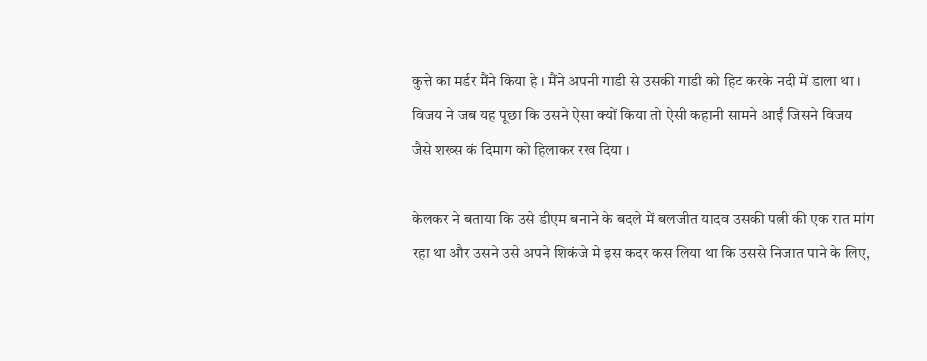कुत्ते का मर्डर मैंने किया हे । मैंने अपनी गाडी से उसकी गाडी को हिट करके नदी में डाला था । विजय ने जब यह पूछा कि उसने ऐसा क्यों किया तो ऐसी कहानी सामने आईं जिसने विजय जैसे शख्स कं दिमाग को हिलाकर रख दिया ।

केलकर ने बताया कि उसे डीएम बनाने के बदले में बलजीत यादव उसकी पत्नी की एक रात मांग रहा था और उसने उसे अपने शिकंजे मे इस कदर कस लिया था कि उससे निजात पाने के लिए,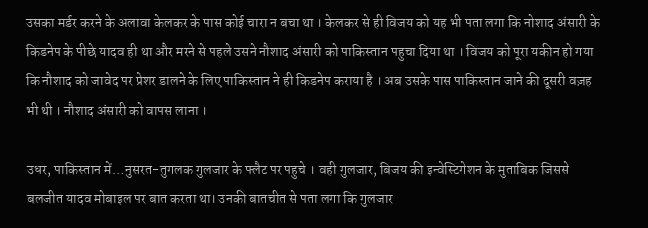उसका मर्डर करने के अलावा केलकर के पास कोई चारा न बचा था । केलकर से ही विजय को यह भी पता लगा कि नोशाद अंसारी के किडनेप के पीछे यादव ही था और मरने से पहले उसने नौशाद अंसारी को पाकिस्तान पहुचा दिया था । विजय को पूरा यकीन हो गया कि नौशाद को जावेद पर प्रेशर डालने के लिए पाकिस्तान ने ही किडनेप कराया है । अब उसके पास पाकिस्तान जाने की दूसरी वज़ह भी थी । नौशाद अंसारी को वापस लाना ।

उधर, पाकिस्तान में…नुसरत-तुगलक गुलजार के फ्लैट पर पहुचे । वही गुलजार, बिजय की इन्वेस्टिगेशन के मुताबिक जिससे बलजीत यादव मोबाइल पर बात करता था। उनकी बातचीत से पता लगा कि गुलजार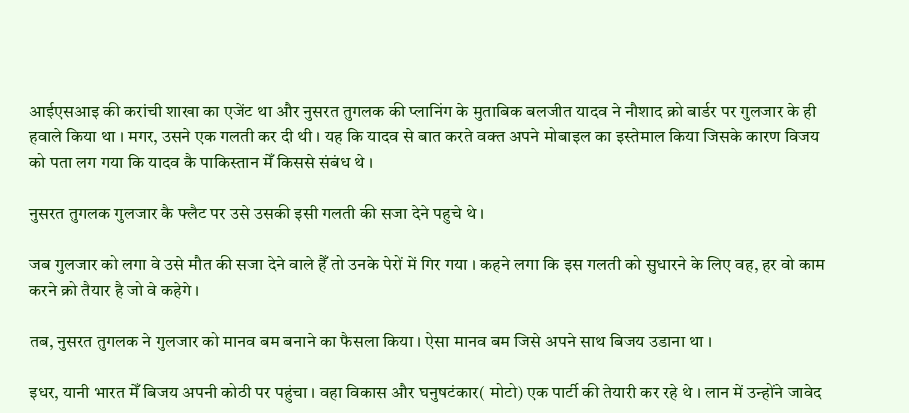आईएसआइ की करांची शाखा का एजेंट था और नुसरत तुगलक की प्लानिंग के मुताबिक बलजीत यादव ने नौशाद क्रो बार्डर पर गुलजार के ही हवाले किया था । मगर, उसने एक गलती कर दी थी । यह कि यादव से बात करते वक्त अपने मोबाइल का इस्तेमाल किया जिसके कारण विजय को पता लग गया कि यादव कै पाकिस्तान मेँ किससे संबंध थे ।

नुसरत तुगलक गुलजार कै फ्लैट पर उसे उसकी इसी गलती की सजा देने पहुचे थे ।

जब गुलजार को लगा वे उसे मौत की सजा देने वाले हैँ तो उनके पेरों में गिर गया । कहने लगा कि इस गलती को सुधारने के लिए वह, हर वो काम करने क्रो तैयार है जो वे कहेगे ।

तब, नुसरत तुगलक ने गुलजार को मानव बम बनाने का फैसला किया । ऐसा मानव बम जिसे अपने साथ बिजय उडाना था ।

इधर, यानी भारत मेँ बिजय अपनी कोठी पर पहुंचा । वहा विकास और घनुषटंकार( मोटो) एक पार्टी की तेयारी कर रहे थे । लान में उन्होंने जावेद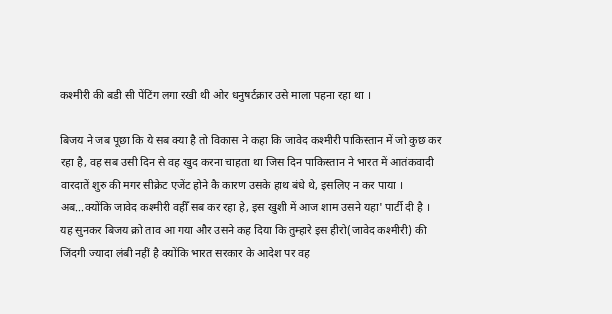कश्मीरी की बडी सी पेंटिंग लगा रखी थी ओर धनुषर्टक्रार उसे माला पहना रहा था ।

बिजय ने जब पूछा कि ये सब क्या है तो विकास ने कहा कि जावेद कश्मीरी पाकिस्तान में जो कुछ कर रहा है, वह सब उसी दिन से वह खुद करना चाहता था जिस दिन पाकिस्तान ने भारत में आतंकवादी वारदातें शुरु की मगर सीक्रेट एजेंट होने कै कारण उसके हाथ बंधे थे, इसलिए न कर पाया । अब...क्योंकि जावेद कश्मीरी वहीँ सब कर रहा हे, इस खुशी में आज शाम उसने यहा' पार्टी दी है । यह सुनकर बिजय क्रो ताव आ गया और उसने कह दिया कि तुम्हारे इस हीरो(जावेद कश्मीरी) की जिंदगी ज्यादा लंबी नहीं है क्योंकि भारत सरकार के आदेश पर वह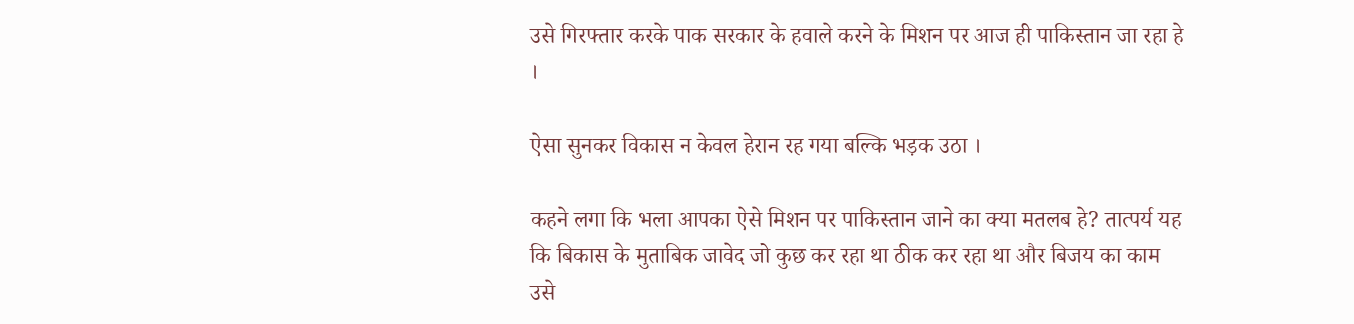उसे गिरफ्तार करके पाक सरकार के हवाले करने के मिशन पर आज ही पाकिस्तान जा रहा हे ।

ऐसा सुनकर विकास न केवल हेरान रह गया बल्कि भड़क उठा ।

कहने लगा कि भला आपका ऐसे मिशन पर पाकिस्तान जाने का क्या मतलब हे? तात्पर्य यह कि बिकास के मुताबिक जावेद जो कुछ कर रहा था ठीक कर रहा था और बिजय का काम उसे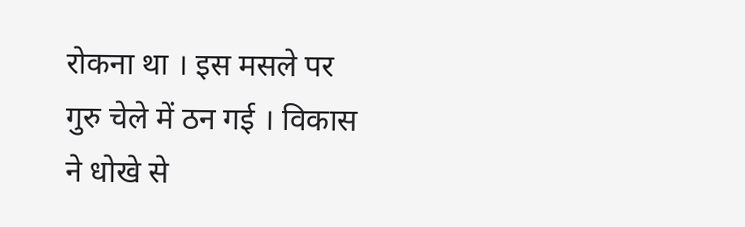रोकना था । इस मसले पर गुरु चेले में ठन गई । विकास ने धोखे से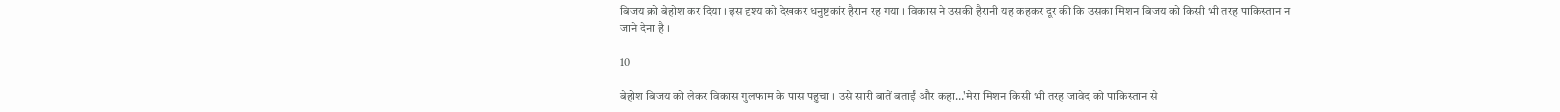बिजय क्रो बेहोश कर दिया । इस दृश्य को देखकर धनुष्टकांर हैरान रह गया । विकास ने उसकी हैरानी यह कहकर दूर की कि उसका मिशन बिजय को किसी भी तरह पाकिस्तान न जाने देना है ।

10

बेहोश बिजय को लेकर विकास गुलफाम के पास पहुचा । उसे सारी बातें बताईं और कहा…'मेरा मिशन किसी भी तरह जावेद को पाकिस्तान से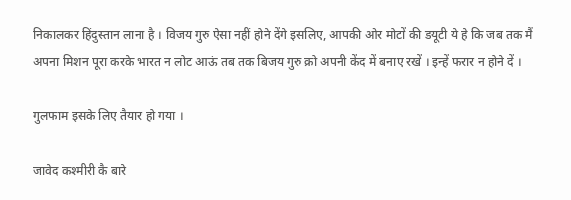निकालकर हिंदुस्तान लाना है । विजय गुरु ऐसा नहीं होने देंगे इसलिए, आपकी ओर मोटों की डयूटी ये हे कि जब तक मैं अपना मिशन पूरा करके भारत न लोट आऊं तब तक बिजय गुरु क्रो अपनी केंद में बनाए रखें । इन्हें फरार न होने दें ।

गुलफाम इसके लिए तैयार हो गया ।

जावेद कश्मीरी कै बारे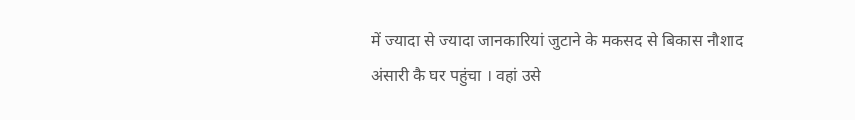में ज्यादा से ज्यादा जानकारियां जुटाने के मकसद से बिकास नौशाद अंसारी कै घर पहुंचा । वहां उसे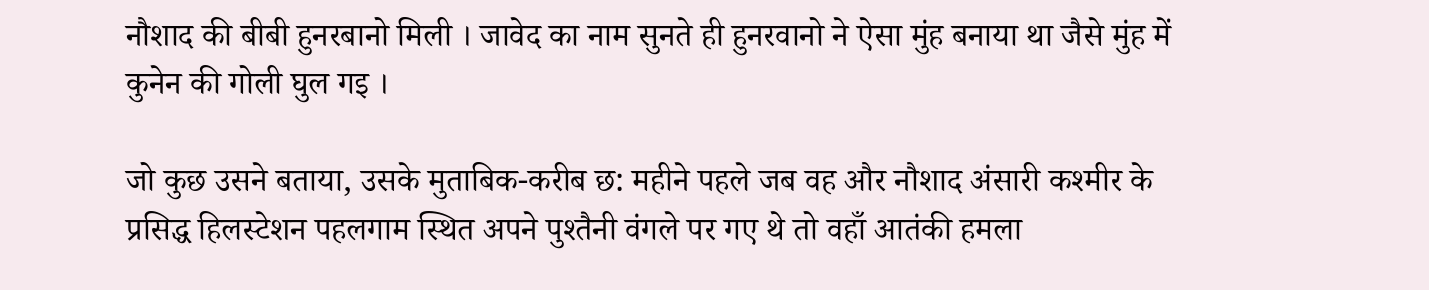नौशाद की बीबी हुनरबानो मिली । जावेद का नाम सुनते ही हुनरवानो ने ऐसा मुंह बनाया था जैसे मुंह में कुनेन की गोली घुल गइ ।

जो कुछ उसने बताया, उसके मुताबिक-करीब छ: महीने पहले जब वह और नौशाद अंसारी कश्मीर के प्रसिद्ध हिलस्टेशन पहलगाम स्थित अपने पुश्तैनी वंगले पर गए थे तो वहाँ आतंकी हमला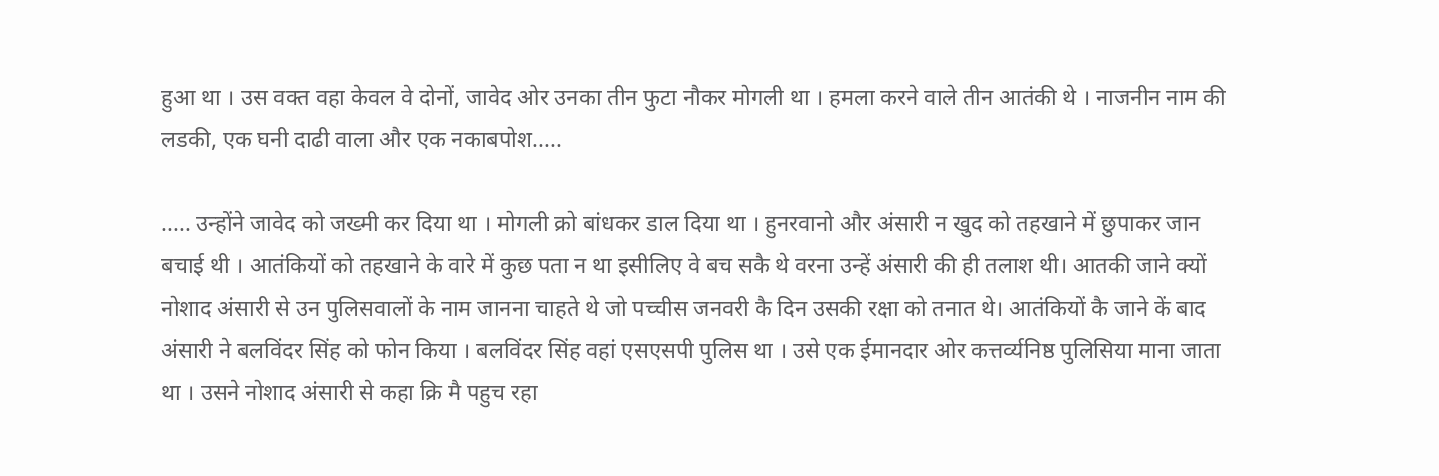हुआ था । उस वक्त वहा केवल वे दोनों, जावेद ओर उनका तीन फुटा नौकर मोगली था । हमला करने वाले तीन आतंकी थे । नाजनीन नाम की लडकी, एक घनी दाढी वाला और एक नकाबपोश.....

..... उन्होंने जावेद को जख्मी कर दिया था । मोगली क्रो बांधकर डाल दिया था । हुनरवानो और अंसारी न खुद को तहखाने में छुपाकर जान बचाई थी । आतंकियों को तहखाने के वारे में कुछ पता न था इसीलिए वे बच सकै थे वरना उन्हें अंसारी की ही तलाश थी। आतकी जाने क्यों नोशाद अंसारी से उन पुलिसवालों के नाम जानना चाहते थे जो पच्चीस जनवरी कै दिन उसकी रक्षा को तनात थे। आतंकियों कै जाने कें बाद अंसारी ने बलविंदर सिंह को फोन किया । बलविंदर सिंह वहां एसएसपी पुलिस था । उसे एक ईमानदार ओर कत्तर्व्यनिष्ठ पुलिसिया माना जाता था । उसने नोशाद अंसारी से कहा क्रि मै पहुच रहा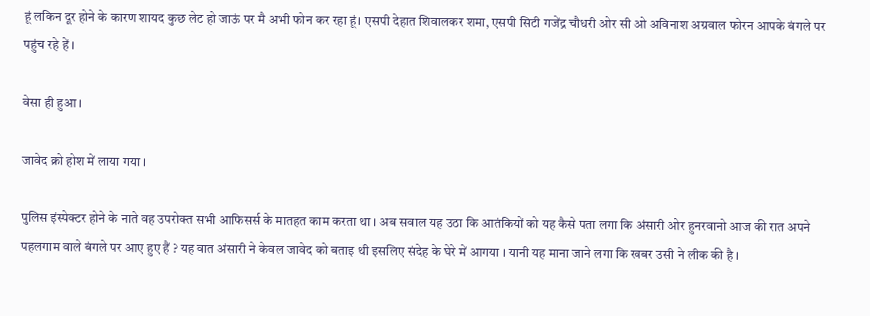हूं लकिन दूर होने के कारण शायद कुछ लेट हो जाऊं पर मै अभी फोन कर रहा हूं। एसपी देहात शिवालकर शमा, एसपी सिटी गजेंद्र चौधरी ओर सी ओ अविनाश अग्रवाल फोरन आपके बंगले पर पहुंच रहे हें ।

वेसा ही हुआ ।

जावेद क्रो होश में लाया गया ।

पुलिस इंस्पेक्टर होने के नाते वह उपरोक्त सभी आफिसर्स के मातहत काम करता था । अब सवाल यह उठा कि आतंकियों को यह कैसे पता लगा कि अंसारी ओर हुनरवानो आज की रात अपने पहलगाम वाले बंगले पर आए हुए हैं ? यह वात अंसारी ने केवल जावेद को बताइ थी इसलिए संदेह के घेरे में आगया । यानी यह माना जाने लगा कि खबर उसी ने लीक की है ।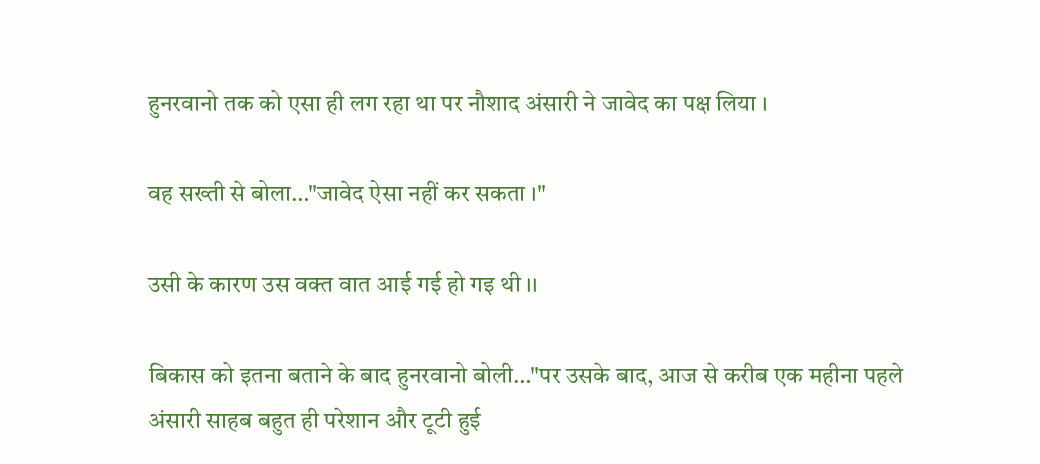हुनरवानो तक को एसा ही लग रहा था पर नौशाद अंसारी ने जावेद का पक्ष लिया ।

वह सख्ती से बोला…"जावेद ऐसा नहीं कर सकता ।"

उसी के कारण उस वक्त वात आई गई हो गइ थी ।।

बिकास को इतना बताने के बाद हुनरवानो बोली…"पर उसके बाद, आज से करीब एक महीना पहले अंसारी साहब बहुत ही परेशान और टूटी हुई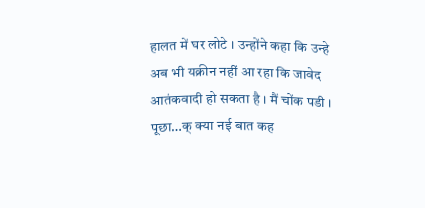हालत में घर लोटे । उन्होंने कहा कि उन्हे अब भी यक्रीन नहीं आ रहा कि जावेद आतंकवादी हो सकता है । मैं चोंक पडी । पूछा…क् क्या नई बात कह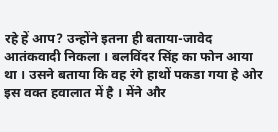रहे हें आप? उन्होंने इतना ही बताया-जावेद आतंकवादी निकला । बलविंदर सिंह का फोन आया था । उसने बताया कि वह रंगे हाथों पकडा गया हे ओर इस वक्त हवालात में है । मेंने और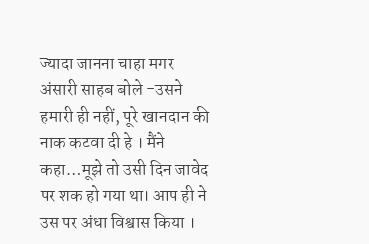ज्यादा जानना चाहा मगर अंसारी साहब बोले -उसने हमारी ही नहीं, पूरे खानदान की नाक कटवा दी हे । मैंने कहा…मूझे तो उसी दिन जावेद पर शक हो गया था। आप ही ने उस पर अंधा विश्वास किया ।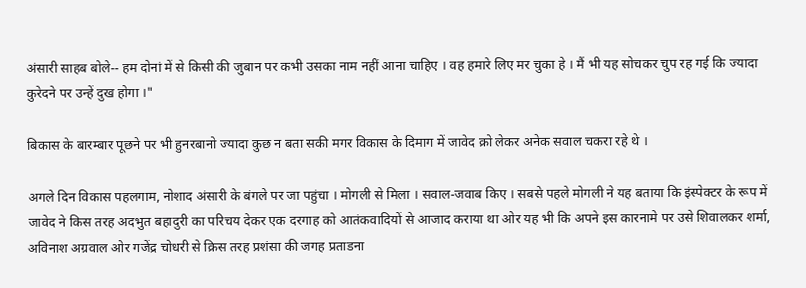अंसारी साहब बोले-- हम दोनां में से किसी की जुबान पर कभी उसका नाम नहीं आना चाहिए । वह हमारे लिए मर चुका हे । मैं भी यह सोचकर चुप रह गई कि ज्यादा कुरेदने पर उन्हें दुख होगा ।"

बिकास के बारम्बार पूछने पर भी हुनरबानो ज्यादा कुछ न बता सकी मगर विकास के दिमाग में जावेद क्रो लेकर अनेक सवाल चकरा रहे थे ।

अगले दिन विकास पहलगाम, नोशाद अंसारी के बंगले पर जा पहुंचा । मोगली से मिला । सवाल-जवाब किए । सबसे पहले मोगली ने यह बताया कि इंस्पेक्टर के रूप में जावेद ने किस तरह अदभुत बहादुरी का परिचय देकर एक दरगाह को आतंकवादियों से आजाद कराया था ओर यह भी कि अपने इस कारनामे पर उसे शिवालकर शर्मा, अविनाश अग्रवाल ओर गजेंद्र चोधरी से क्रिस तरह प्रशंसा की जगह प्रताडना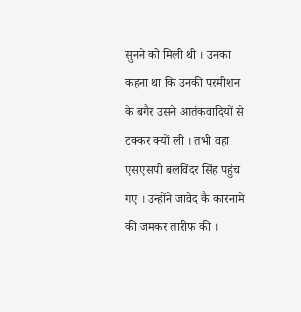सुनने को मिली थी । उनका कहना था कि उनकी परमीशन के बगैर उसने आतंकवादियों से टक्कर क्यों ली । तभी वहा एसएसपी बलविंदर सिंह पहुंच गए । उन्होंने जावेद कै कारनामे की जमकर तारीफ की ।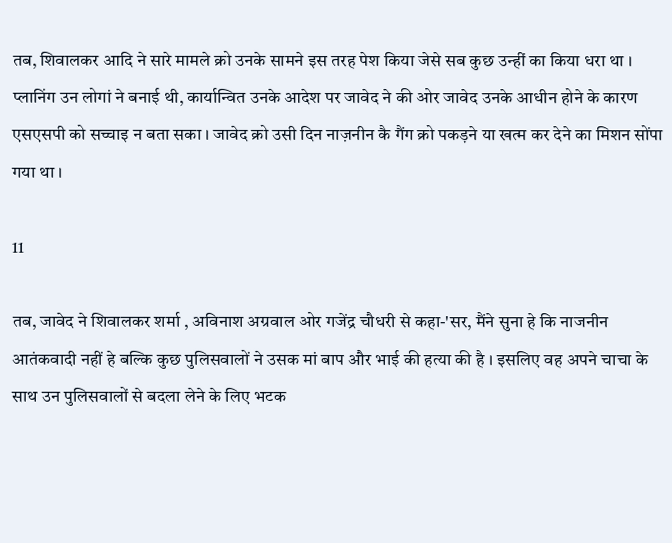तब, शिवालकर आदि ने सारे मामले क्रो उनके सामने इस तरह पेश किया जेसे सब कुछ उन्हीं का किया धरा था । प्लानिंग उन लोगां ने बनाई थी, कार्यान्वित उनके आदेश पर जावेद ने की ओर जावेद उनके आधीन होने के कारण एसएसपी को सच्चाइ न बता सका । जावेद क्रो उसी दिन नाज़नीन कै गैंग क्रो पकड़ने या खत्म कर देने का मिशन सोंपा गया था ।

11

तब, जावेद ने शिवालकर शर्मा , अविनाश अग्रवाल ओर गजेंद्र चौधरी से कहा-'सर, मैंने सुना हे कि नाजनीन आतंकवादी नहीं हे बल्कि कुछ पुलिसवालों ने उसक मां बाप और भाई की हत्या की है । इसलिए वह अपने चाचा के साथ उन पुलिसवालों से बदला लेने के लिए भटक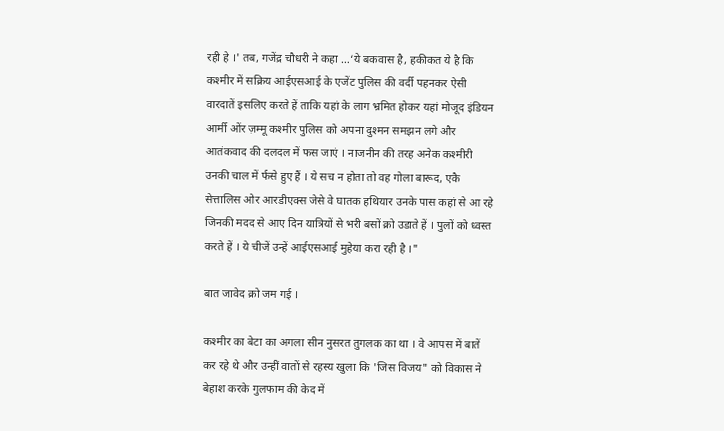रही हे ।' तब, गजेंद्र चौधरी ने कहा …‘ये बकवास है, हकीकत ये है कि कश्मीर में सक्रिय आईएसआई के एजेंट पुलिस की वर्दी पहनकर ऐसी वारदातें इसलिए करते हें ताकि यहां के लाग भ्रमित होकर यहां मोजूद इंडियन आर्मी ओंर ज़म्मू कश्मीर पुलिस को अपना दुश्मन समझन लगे और आतंकवाद की दलदल में फस जाएं । नाजनीन की तरह अनेक कश्मीरी उनकी चाल में र्फसे हुए हैं । ये सच न होता तो वह गोला बारूद, एकै सेत्तालिस ओर आरडीएक्स जेसे वे घातक हथियार उनके पास कहां से आ रहे जिनकी मदद से आए दिन यात्रियों से भरी बसों क्रो उडाते हें । पुलों को ध्वस्त करते हें । ये चीजें उन्हें आईएसआई मुहेया करा रही है ।"

बात जावेद क्रो जम गई ।

कश्मीर का बेटा का अगला सीन नुसरत तुगलक का था । वे आपस में बातें कर रहे थे और उन्हीं वातों से रहस्य खुला कि 'जिस विजय" को विकास ने बेहाश करके गुलफाम की केद में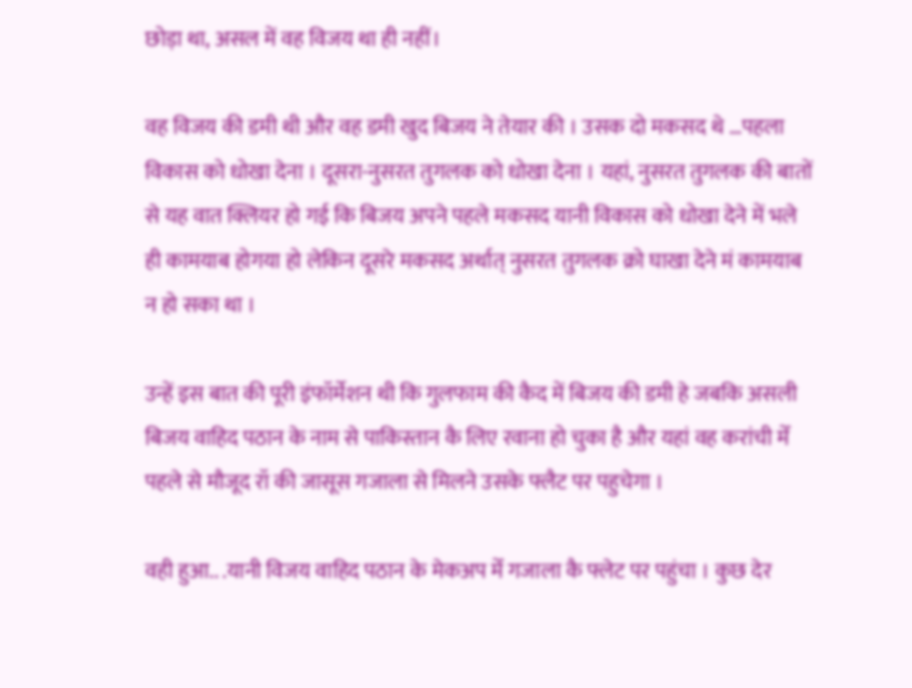छोड़ा था, असल में वह विजय था ही नहीं।

वह विजय की डमी थी और वह डमी खुद बिजय ने तेयार की । उसक दो मकसद थे …पहला विकास को धोखा देना । दूसरा-नुसरत तुगलक को धोखा देना । यहां, नुसरत तुगलक की बातों से यह वात क्लियर हो गई कि बिजय अपने पहले मकसद यानी विकास को धोखा देने में भले ही कामयाब होगया हो लेकिन दूसरे मकसद अर्थात् नुसरत तुगलक क्रो घाखा देने मं कामयाब न हो सका था ।

उन्हें इस बात की पूरी इंफॉर्मेशन थी कि गुलफाम की कैद में बिजय की डमी हे जबकि असली बिजय वाहिद पठान के नाम से पाकिस्तान कै लिए रवाना हो चुका है और यहां वह करांची मेँ पहले से मौजूद रॉ की जासूस गजाला से मिलने उसके फ्लैट पर पहुचेगा ।

वही हुआ.. .यानी विजय वाहिद पठान के मेकअप मेँ गजाला कै फ्लेट पर पहुंचा । कुछ देर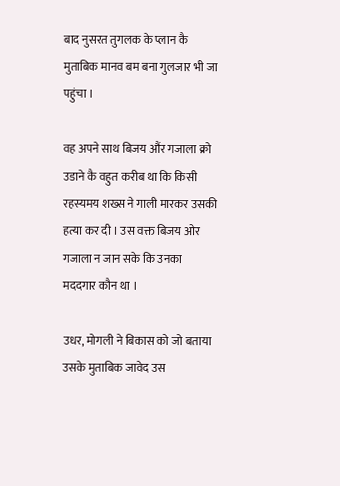बाद नुसरत तुगलक के प्लान कै मुताबिक मानव बम बना गुलजार भी जा पहुंचा ।

वह अपने साथ बिजय औंर गजाला क्रो उडाने कै वहुत करीब था कि किसी रहस्यमय शख्स ने गाली मारकर उसकी हत्या कर दी । उस वक्त बिजय ओर गजाला न जान सके कि उनका मददगार कौन था ।

उधर, मोगली ने बिकास को जो बताया उसके मुताबिक जावेद उस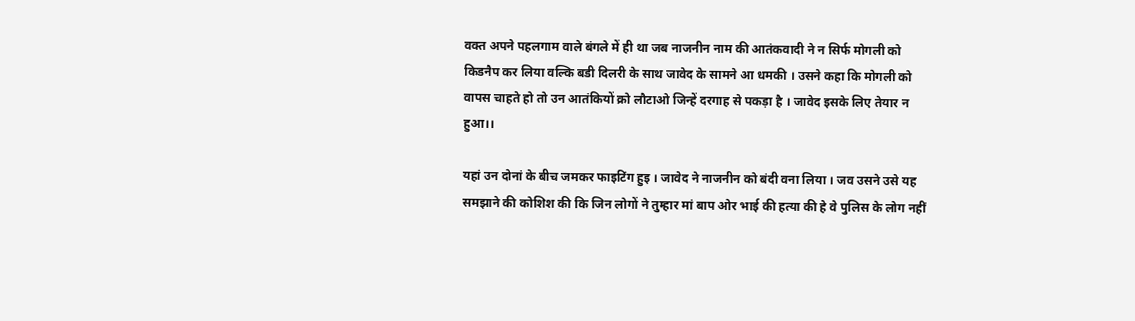वक्त अपने पहलगाम वाले बंगले में ही था जब नाजनीन नाम की आतंकवादी ने न सिर्फ मोगली को किडनैप कर लिया वल्कि बडी दिलरी के साथ जावेद के सामने आ धमकी । उसने कहा कि मोगली को वापस चाहते हो तो उन आतंकियों क्रो लौटाओ जिन्हें दरगाह से पकड़ा है । जावेद इसके लिए तेयार न हुआ।।

यहां उन दोनां के बीच जमकर फाइटिंग हुइ । जावेद ने नाजनीन को बंदी वना लिया । जव उसने उसे यह समझाने की कोशिश की कि जिन लोगों ने तुम्हार मां बाप ओर भाई की हत्या की हे वे पुलिस के लोग नहीं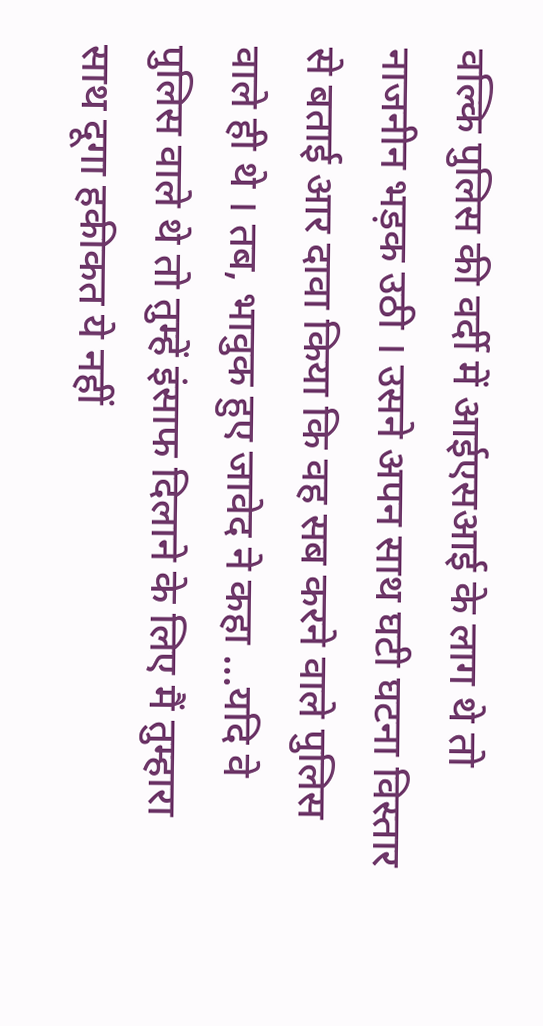वल्कि पुलिस की वर्दी में आईएसआई के लाग थे तो नाजनीन भड़क उठी । उसने अपन साथ घटी घटना विस्तार से बताई आर दावा किया कि वह सब करने वाले पुलिस वाले ही थे । तब, भावुक हुए जावेद ने कहा …यदि वे पुलिस वाले थे तो तुम्हें इंसाफ दिलाने के लिए मैं तुम्हारा साथ दूगा हकीकत ये नहीं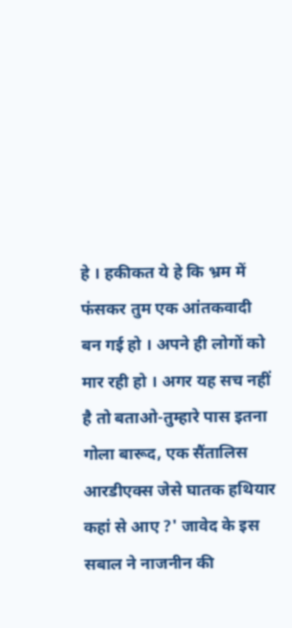हे । हकीकत ये हे कि भ्रम में फंसकर तुम एक आंतकवादी बन गई हो । अपने ही लोगों को मार रही हो । अगर यह सच नहीं है तो बताओ-तुम्हारे पास इतना गोला बारूद, एक सैंतालिस आरडीएक्स जेसे घातक हथियार कहां से आए ?' जावेद के इस सबाल ने नाजनीन की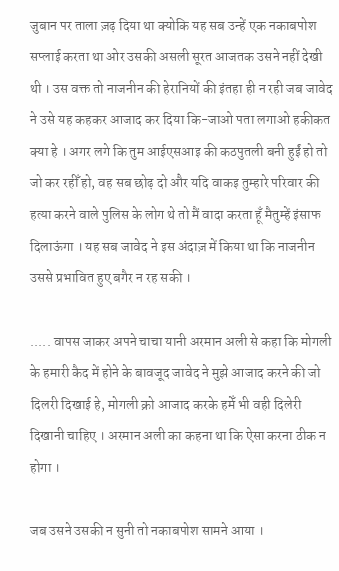जुबान पर ताला ज़ढ़ दिया था क्योकि यह सब उन्हें एक नकाबपोश सप्लाई करता था ओर उसकी असली सूरत आजतक उसने नहीं देखी थी । उस वक्त तो नाजनीन की हेरानियों की इंतहा ही न रही जब जावेद ने उसे यह कहकर आजाद कर दिया कि-जाओ पता लगाओ हकीकत क्या हे । अगर लगे कि तुम आईएसआइ की कठपुतली बनी हुईं हो तो जो कर रहीँ हो, वह सब छोढ़ दो और यदि वाकइ तुम्हारे परिवार की हत्या करने वाले पुलिस के लोग थे तो मैं वादा करता हूँ मैतुम्हें इंसाफ दिलाऊंगा । यह सब जावेद ने इस अंदाज़ में किया था कि नाजनीन उससे प्रभावित हुए बगैर न रह सकी ।

..... वापस जाकर अपने चाचा यानी अरमान अली से कहा कि मोगली के हमारी कैद में होने के बावजूद जावेद ने मुझे आजाद करने की जो दिलरी दिखाई हे, मोगली क्रो आजाद करके हमेँ भी वही दिलेरी दिखानी चाहिए । अरमान अली का कहना था कि ऐसा करना ठीक न होगा ।

जब उसने उसकी न सुनी तो नकाबपोश सामने आया ।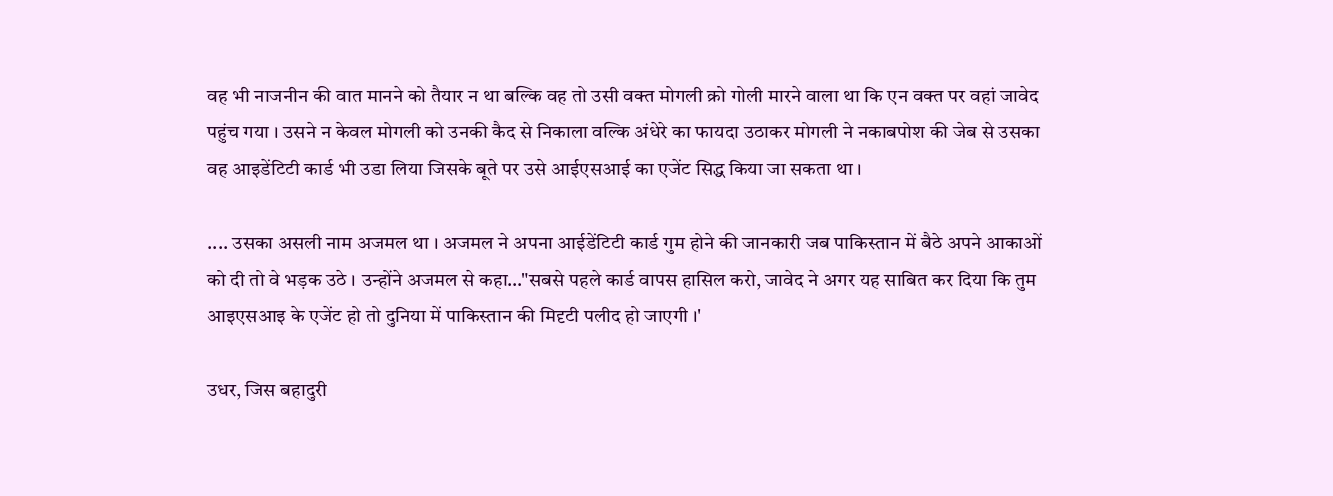वह भी नाजनीन की वात मानने को तैयार न था बल्कि वह तो उसी वक्त मोगली क्रो गोली मारने वाला था कि एन वक्त पर वहां जावेद पहुंच गया । उसने न केवल मोगली को उनकी कैद से निकाला वल्कि अंधेरे का फायदा उठाकर मोगली ने नकाबपोश की जेब से उसका वह आइडेंटिटी कार्ड भी उडा लिया जिसके बूते पर उसे आईएसआई का एजेंट सिद्ध किया जा सकता था ।

.... उसका असली नाम अजमल था । अजमल ने अपना आईडेंटिटी कार्ड गुम होने की जानकारी जब पाकिस्तान में बैठे अपने आकाओं को दी तो वे भड़क उठे । उन्होंने अजमल से कहा…"सबसे पहले कार्ड वापस हासिल करो, जावेद ने अगर यह साबित कर दिया कि तुम आइएसआइ के एजेंट हो तो दुनिया में पाकिस्तान की मिदृटी पलीद हो जाएगी ।'

उधर, जिस बहादुरी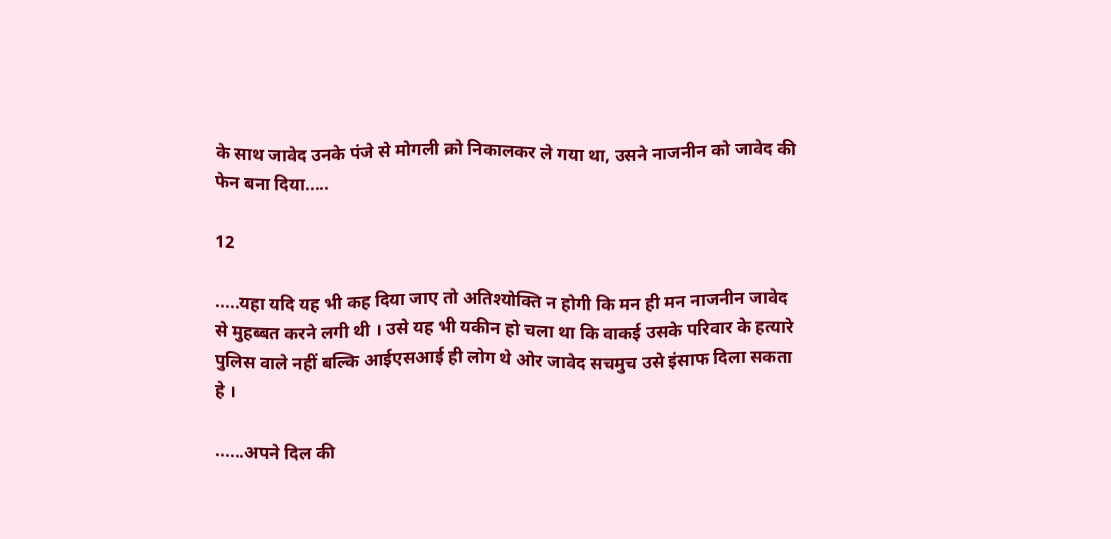के साथ जावेद उनके पंजे से मोगली क्रो निकालकर ले गया था, उसने नाजनीन को जावेद की फेन बना दिया.....

12

.....यहा यदि यह भी कह दिया जाए तो अतिश्योक्ति न होगी कि मन ही मन नाजनीन जावेद से मुहब्बत करने लगी थी । उसे यह भी यकीन हो चला था कि वाकई उसके परिवार के हत्यारे पुलिस वाले नहीं बल्कि आईएसआई ही लोग थे ओर जावेद सचमुच उसे इंसाफ दिला सकता हे ।

......अपने दिल की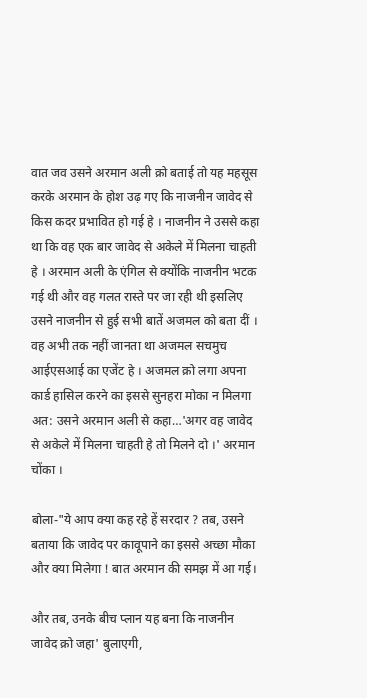वात जव उसने अरमान अली क्रो बताई तो यह महसूस करके अरमान के होश उढ़ गए कि नाजनीन जावेद से किस कदर प्रभावित हो गई हे । नाजनीन ने उससे कहा था कि वह एक बार जावेद से अकेले में मिलना चाहती हे । अरमान अली के एंगिल से क्योंकि नाजनीन भटक गई थी और वह गलत रास्ते पर जा रही थी इसलिए उसने नाजनीन से हुई सभी बातें अजमल को बता दीं । वह अभी तक नहीं जानता था अजमल सचमुच आईएसआई का एजेंट हे । अजमल क्रो लगा अपना कार्ड हासिल करने का इससे सुनहरा मोका न मिलगा अत: उसने अरमान अली से कहा…'अगर वह जावेद से अकेले में मिलना चाहती हे तो मिलने दो ।' अरमान चोंका ।

बोला-"ये आप क्या कह रहे हें सरदार ? तब, उसने बताया कि जावेद पर कावूपाने का इससे अच्छा मौका और क्या मिलेगा ! बात अरमान की समझ में आ गई।

और तब, उनके बीच प्लान यह बना कि नाजनीन जावेद क्रो जहा' बुलाएगी,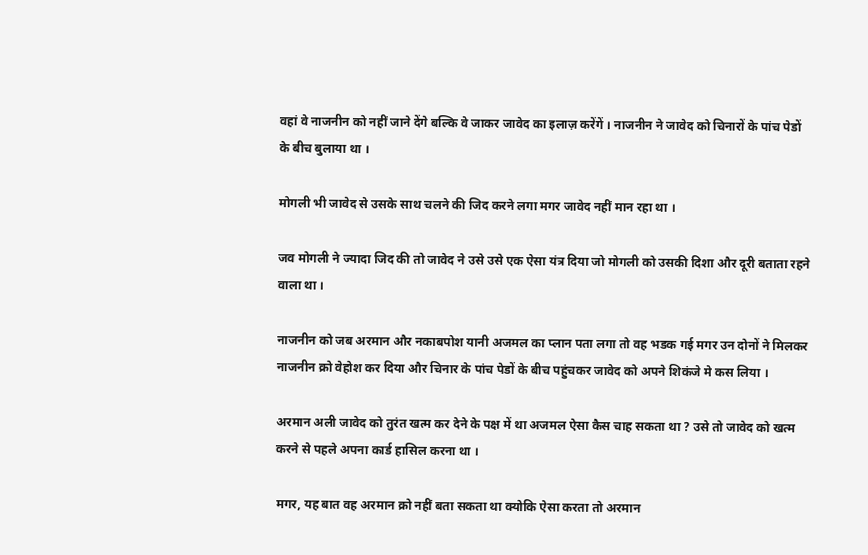वहां वे नाजनीन को नहीं जाने देंगे बल्कि वे जाकर जावेद का इलाज़ करेंगें । नाजनीन ने जावेद को चिनारों के पांच पेडों के बीच बुलाया था ।

मोगली भी जावेद से उसके साथ चलने की जिद करने लगा मगर जावेद नहीं मान रहा था ।

जव मोगली ने ज्यादा जिद की तो जावेद ने उसे उसे एक ऐसा यंत्र दिया जो मोगली को उसकी दिशा और दूरी बताता रहने वाला था ।

नाजनीन को जब अरमान और नकाबपोश यानी अजमल का प्लान पता लगा तो वह भडक गई मगर उन दोनों ने मिलकर नाजनीन क्रो वेहोश कर दिया और चिनार के पांच पेडों के बीच पहुंचकर जावेद को अपने शिकंजे मे कस लिया ।

अरमान अली जावेद को तुरंत खत्म कर देने के पक्ष में था अजमल ऐसा कैस चाह सकता था ? उसे तो जावेद को खत्म करने से पहले अपना कार्ड हासिल करना था ।

मगर, यह बात वह अरमान क्रो नहीं बता सकता था क्योकि ऐसा करता तो अरमान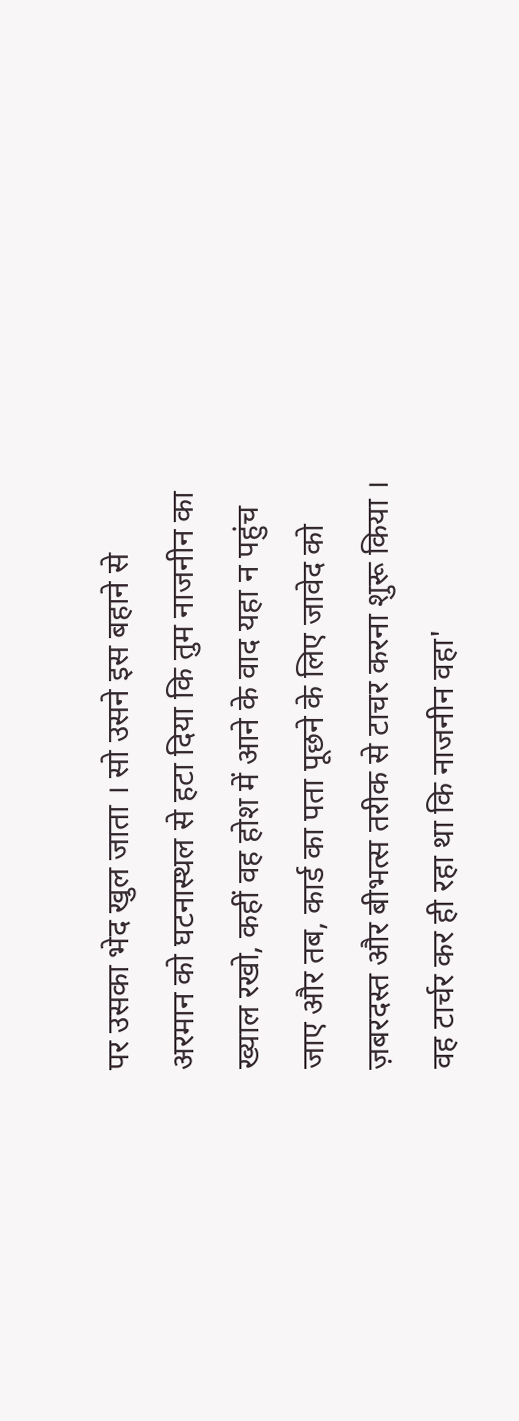पर उसका भेद खुल जाता । सो उसने इस बहाने से अरमान को घटनास्थल से हटा दिया कि तुम नाजनीन का ख्याल रखो, कहीं वह होश में आने के वाद यहा न पहुंच जाए और तब, कार्ड का पता पूछने के लिए जावेद को ज़बरदस्त और बीभत्स तरीक से टाचर करना शुरू किया । वह टार्चर कर ही रहा था कि नाजनीन वहा'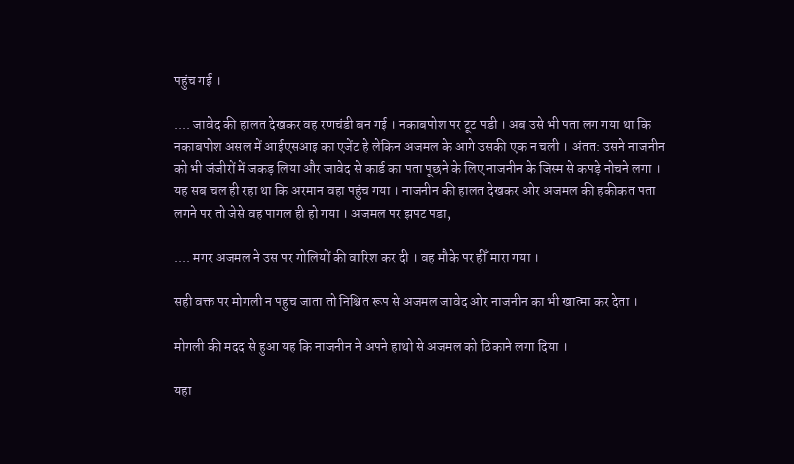पहुंच गई ।

.... जावेद की हालत देखकर वह रणचंडी बन गई । नकाबपोश पर टूट पडी । अब उसे भी पता लग गया था कि नकाबपोश असल में आईएसआइ का एजेंट हे लेकिन अजमल के आगे उसकी एक न चली । अंतत: उसने नाजनीन को भी जंजीरों में जकड़ लिया और जावेद से कार्ड का पता पूछने के लिए नाजनीन के जिस्म से कपड़े नोचने लगा । यह सब चल ही रहा था कि अरमान वहा पहुंच गया । नाजनीन की हालत देखकर ओर अजमल की हकीकत पता लगने पर तो जेसे वह पागल ही हो गया । अजमल पर झपट पडा,

.... मगर अजमल ने उस पर गोलियों की वारिश कर दी । वह मौके पर हीँ मारा गया ।

सही वक्त पर मोगली न पहुच जाता तो निश्चित रूप से अजमल जावेद ओर नाजनीन का भी खात्मा कर देता ।

मोगली की मदद से हुआ यह कि नाजनीन ने अपने हाथो से अजमल को ठिकाने लगा दिया ।

यहा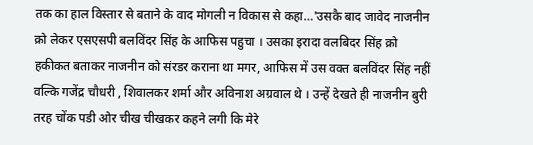तक का हाल विस्तार से बताने के वाद मोगली न विकास से कहा…'उसकै बाद जावेद नाजनीन क्रो लेकर एसएसपी बलविंदर सिंह के आफिस पहुचा । उसका इरादा वलबिदर सिंह क्रो हकीकत बताकर नाजनीन को संरडर कराना था मगर, आफिस में उस वक्त बलविंदर सिंह नहीं वल्कि गजेंद्र चौधरी , शिवालकर शर्मा और अविनाश अग्रवाल थे । उन्हें देखते ही नाजनीन बुरी तरह चोंक पडी ओर चीख चीखकर कहने लगी कि मेरे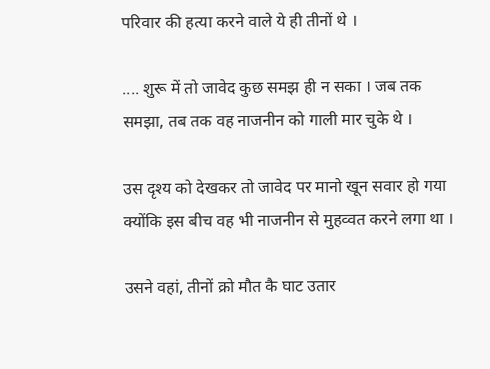परिवार की हत्या करने वाले ये ही तीनों थे ।

.... शुरू में तो जावेद कुछ समझ ही न सका । जब तक समझा, तब तक वह नाजनीन को गाली मार चुके थे ।

उस दृश्य को देखकर तो जावेद पर मानो खून सवार हो गया क्योंकि इस बीच वह भी नाजनीन से मुहव्वत करने लगा था ।

उसने वहां, तीनों क्रो मौत कै घाट उतार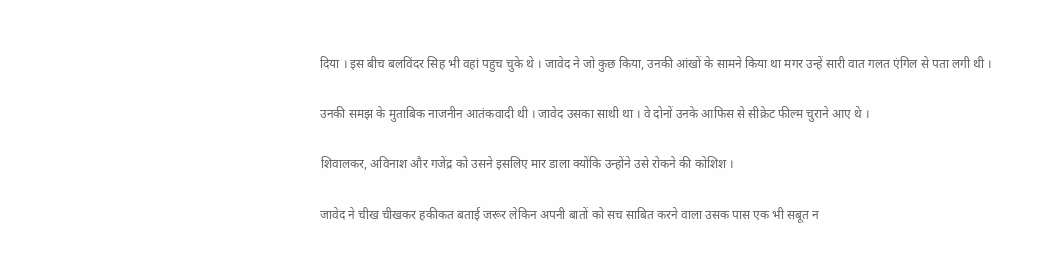दिया । इस बीच बलविंदर सिह भी वहां पहुच चुके थे । जावेद ने जो कुछ किया, उनकी आंखों के सामने किया था मगर उन्हें सारी वात गलत एंगिल से पता लगी थी ।

उनकी समझ के मुताबिक नाजनीन आतंकवादी थी । जावेद उसका साथी था । वे दोनों उनके आफिस से सीक्रेट फील्म चुराने आए थे ।

शिवालकर, अविनाश और गजेंद्र को उसने इसलिए मार डाला क्योंकि उन्होंने उसे रोकने की कोशिश ।

जावेद ने चीख चीखकर हकीकत बताई जरूर लेकिन अपनी बातों को सच साबित करने वाला उसक पास एक भी सबूत न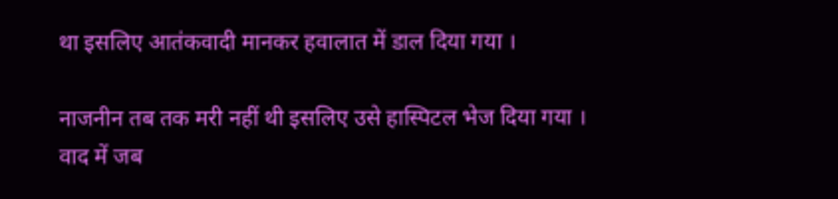था इसलिए आतंकवादी मानकर हवालात में डाल दिया गया ।

नाजनीन तब तक मरी नहीं थी इसलिए उसे हास्पिटल भेज दिया गया । वाद में जब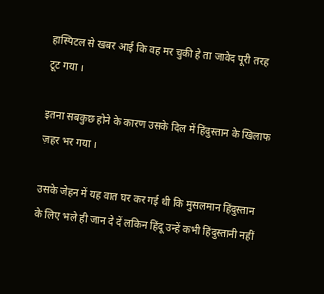हास्पिटल से खबर आई कि वह मर चुकी हे ता जावेद पूरी तरह टूट गया ।

इतना सबकुछ होने के कारण उसके दिल में हिंदुस्तान के खिलाफ ज़हर भर गया ।

उसके जेहन में यह वात घर कर गई थी कि मुसलमान हिंदुस्तान के लिए भले ही जान दे दें लकिन हिंदू उन्हें कभी हिंदुस्तानी नहीं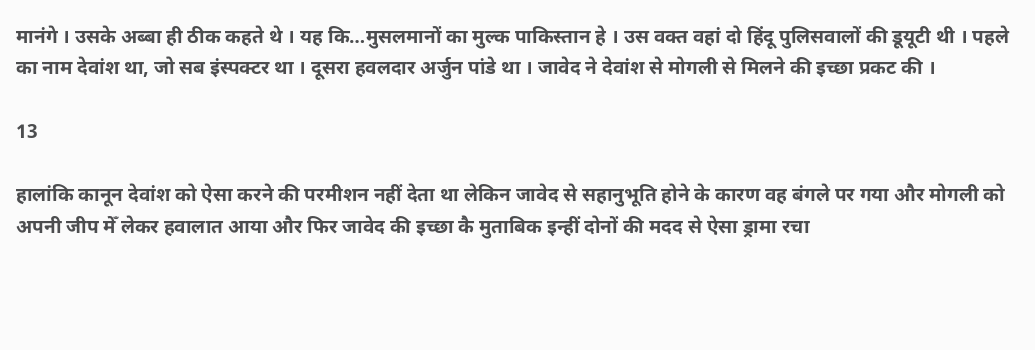मानंगे । उसके अब्बा ही ठीक कहते थे । यह कि…मुसलमानों का मुल्क पाकिस्तान हे । उस वक्त वहां दो हिंदू पुलिसवालों की डूयूटी थी । पहले का नाम देवांश था, जो सब इंस्पक्टर था । दूसरा हवलदार अर्जुन पांडे था । जावेद ने देवांश से मोगली से मिलने की इच्छा प्रकट की ।

13

हालांकि कानून देवांश को ऐसा करने की परमीशन नहीं देता था लेकिन जावेद से सहानुभूति होने के कारण वह बंगले पर गया और मोगली को अपनी जीप मेँ लेकर हवालात आया और फिर जावेद की इच्छा कै मुताबिक इन्हीं दोनों की मदद से ऐसा ड्रामा रचा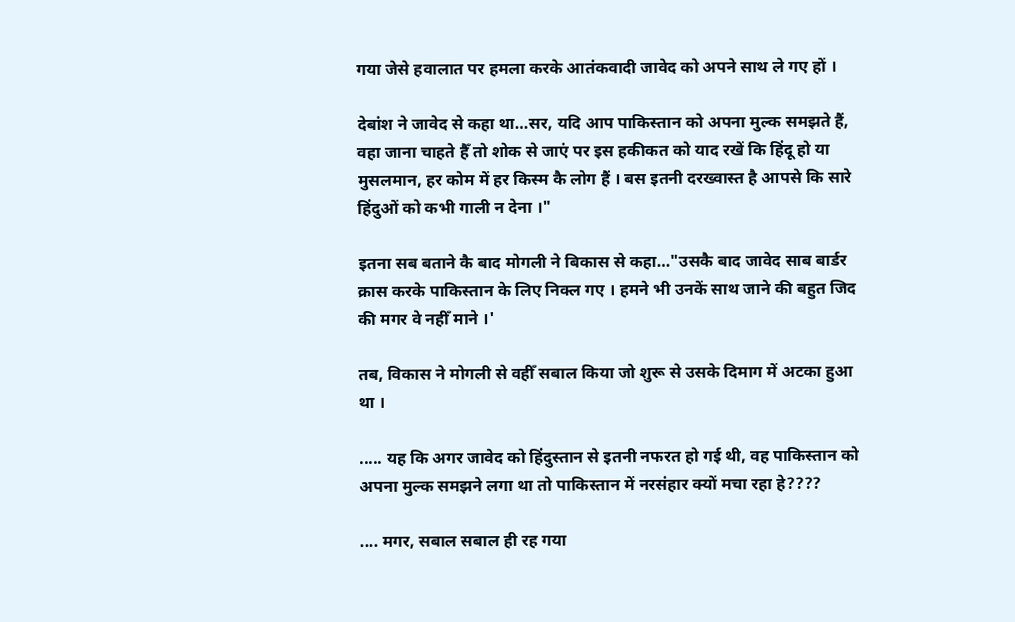गया जेसे हवालात पर हमला करके आतंकवादी जावेद को अपने साथ ले गए हों ।

देबांश ने जावेद से कहा था…सर, यदि आप पाकिस्तान को अपना मुल्क समझते हैं, वहा जाना चाहते हैँ तो शोक से जाएं पर इस हकीकत को याद रखें कि हिंदू हो या मुसलमान, हर कोम में हर किस्म कै लोग हैं । बस इतनी दरख्वास्त है आपसे कि सारे हिंदुओं को कभी गाली न देना ।"

इतना सब बताने कै बाद मोगली ने बिकास से कहा…"उसकै बाद जावेद साब बार्डर क्रास करके पाकिस्तान के लिए निक्ल गए । हमने भी उनकें साथ जाने की बहुत जिद की मगर वे नहीँ माने ।'

तब, विकास ने मोगली से वहीँ सबाल किया जो शुरू से उसके दिमाग में अटका हुआ था ।

..... यह कि अगर जावेद को हिंदुस्तान से इतनी नफरत हो गई थी, वह पाकिस्तान को अपना मुल्क समझने लगा था तो पाकिस्तान में नरसंहार क्यों मचा रहा हे????

.... मगर, सबाल सबाल ही रह गया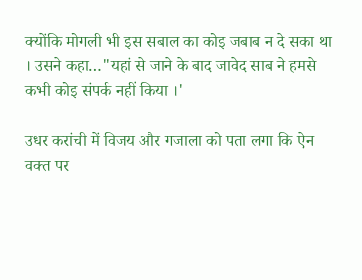क्योंकि मोगली भी इस सबाल का कोइ जबाब न दे सका था । उसने कहा…"यहां से जाने के बाद जावेद साब ने हमसे कभी कोइ संपर्क नहीं किया ।'

उधर करांची में विजय और गजाला को पता लगा कि ऐन वक्त पर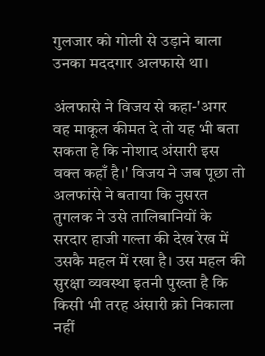गुलजार को गोली से उड़ाने बाला उनका मददगार अलफासे था।

अंलफासे ने विजय से कहा-'अगर वह माकूल कीमत दे तो यह भी बता सकता हे कि नोशाद अंसारी इस वक्त कहाँ है।' विजय ने जब पूछा तो अलफांसे ने बताया कि नुसरत तुगलक ने उसे तालिबानियों के सरदार हाजी गल्ता की देख रेख में उसकै महल में रखा है। उस महल की सुरक्षा व्यवस्था इतनी पुख्ता है कि किसी भी तरह अंसारी क्रो निकाला नहीं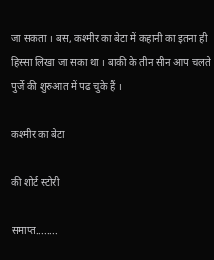जा सकता । बस, कश्मीर का बेटा में कहानी का इतना ही हिस्सा लिखा जा सका था । बाकी के तीन सीन आप चलते पुर्जे की शुरुआत में पढ चुके हैं ।

कश्मीर का बेटा

की शोर्ट स्टोरी

समाप्त........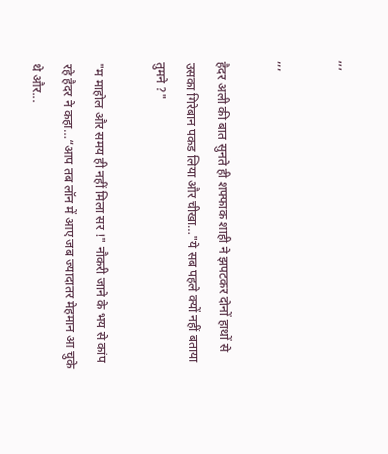,,,

,,,

हैदर अली की बात सुनते ही शफ्फाक शाही ने झपटकर दोनों हाथों से उसका गिरेबान पकड लिया और चीखा…"ये सब पहले क्यों नहीं बताया तुमने ?"

"म माहोल और समय ही नहीं मिला सर !" नौकरी जाने के भय से कांप रहे हैदर ने कहा…“आप तब लॉन में आए जब ज्यादातर मेहमान आ चुके थे और...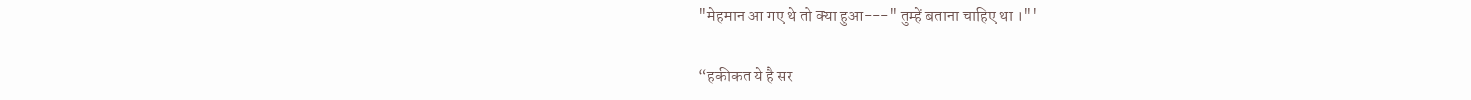"मेहमान आ गए थे तो क्या हुआ---" तुम्हें बताना चाहिए था ।"'

“हकीकत ये है सर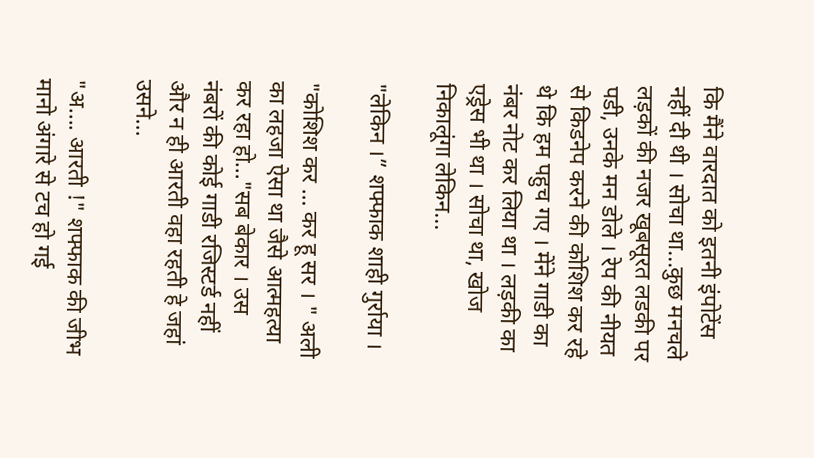कि मैंने वारदात को इतनी इंपोटेंस नहीं दी थी । सोचा था...कुछ मनचले लड़कों की नजर खूबसूरत लडकी पर पडी, उनके मन डोले । रेप की नीयत से किडनेप करने की कोशिश कर रहे थे कि हम पहुच गए । मेंने गाडी का नंबर नोट कर लिया था । लड़की का एड्रेस भी था । सोचा था, खोज निकालूंगा लेकिन...

"लेकिन ।” शफ्फाक शाही गुर्राया ।

"कोशिश कर … कर हू सर । " अली का लहजा ऐसा था जैसे आत्महत्या कर रहा हो…"सब बेकार । उस नंबरों की कोई गाडी रजिस्टर्ड नहीं और न ही आरती वहा रहती हे जहां उसने...

"अ.... आरती !" शफ्फाक की जीभ मानो अंगारे से टच हो गई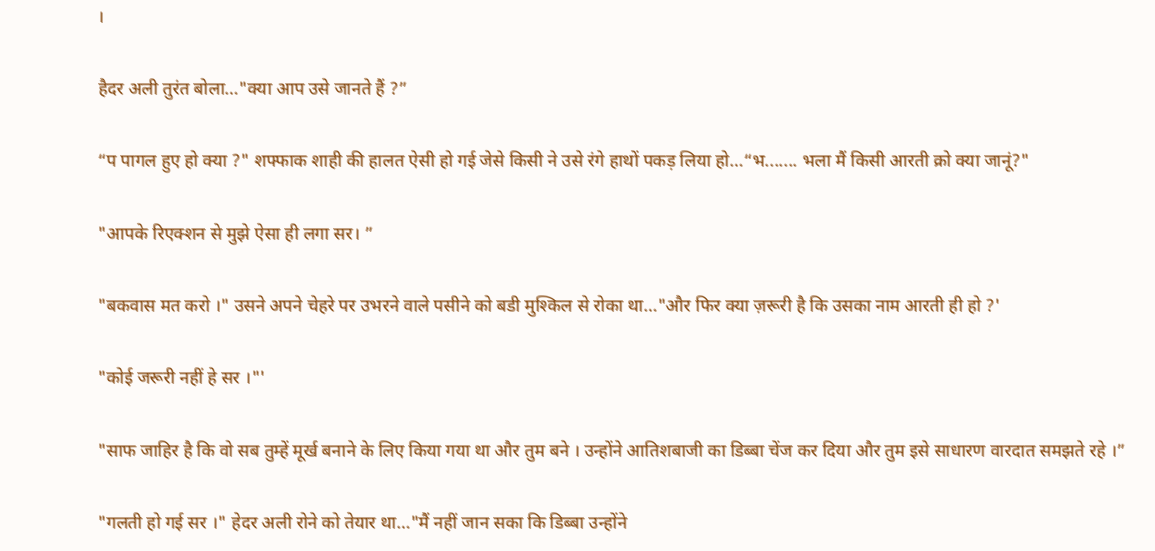।

हैदर अली तुरंत बोला…"क्या आप उसे जानते हैं ?”

“प पागल हुए हो क्या ?" शफ्फाक शाही की हालत ऐसी हो गई जेसे किसी ने उसे रंगे हाथों पकड़ लिया हो…“भ....... भला मैं किसी आरती क्रो क्या जानूं?"

"आपके रिएक्शन से मुझे ऐसा ही लगा सर। ”

"बकवास मत करो ।" उसने अपने चेहरे पर उभरने वाले पसीने को बडी मुश्किल से रोका था…"और फिर क्या ज़रूरी है कि उसका नाम आरती ही हो ?'

"कोई जरूरी नहीं हे सर ।"'

"साफ जाहिर है कि वो सब तुम्हें मूर्ख बनाने के लिए किया गया था और तुम बने । उन्होंने आतिशबाजी का डिब्बा चेंज कर दिया और तुम इसे साधारण वारदात समझते रहे ।”

"गलती हो गई सर ।" हेदर अली रोने को तेयार था…"मैं नहीं जान सका कि डिब्बा उन्होंने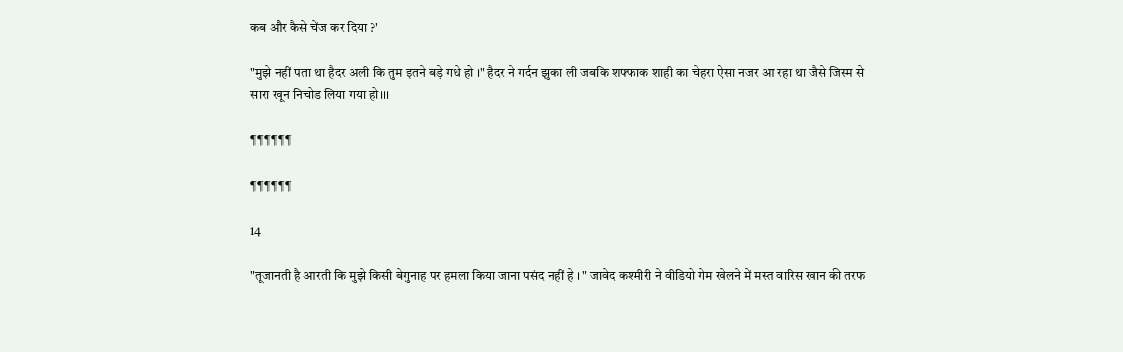कब और कैसे चेंज कर दिया ?'

"मुझे नहीं पता था हैदर अली कि तुम इतने बड़े गधे हो ।" हैदर ने गर्दन झुका ली जबकि शफ्फाक शाही का चेहरा ऐसा नजर आ रहा था जैसे जिस्म से सारा खून निचोड लिया गया हो।।।

¶¶¶¶¶¶

¶¶¶¶¶¶

14

"तूजानती है आरती कि मुझे किसी बेगुनाह पर हमला किया जाना पसंद नहीं हे । " जावेद कश्मीरी ने वीडियो गेम खेलने में मस्त वारिस खान की तरफ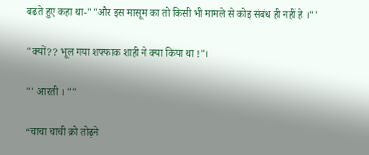बढते हुए कहा था-""और इस मासूम का तो किसी भी मामले से कोइ संबंध ही नहीं हे ।"'

"क्यों?? भूल गया शफ्फाक शाही ने क्या किया था !"।

"' आरती । ""

“चाचा चाची क्रो तोढ़ने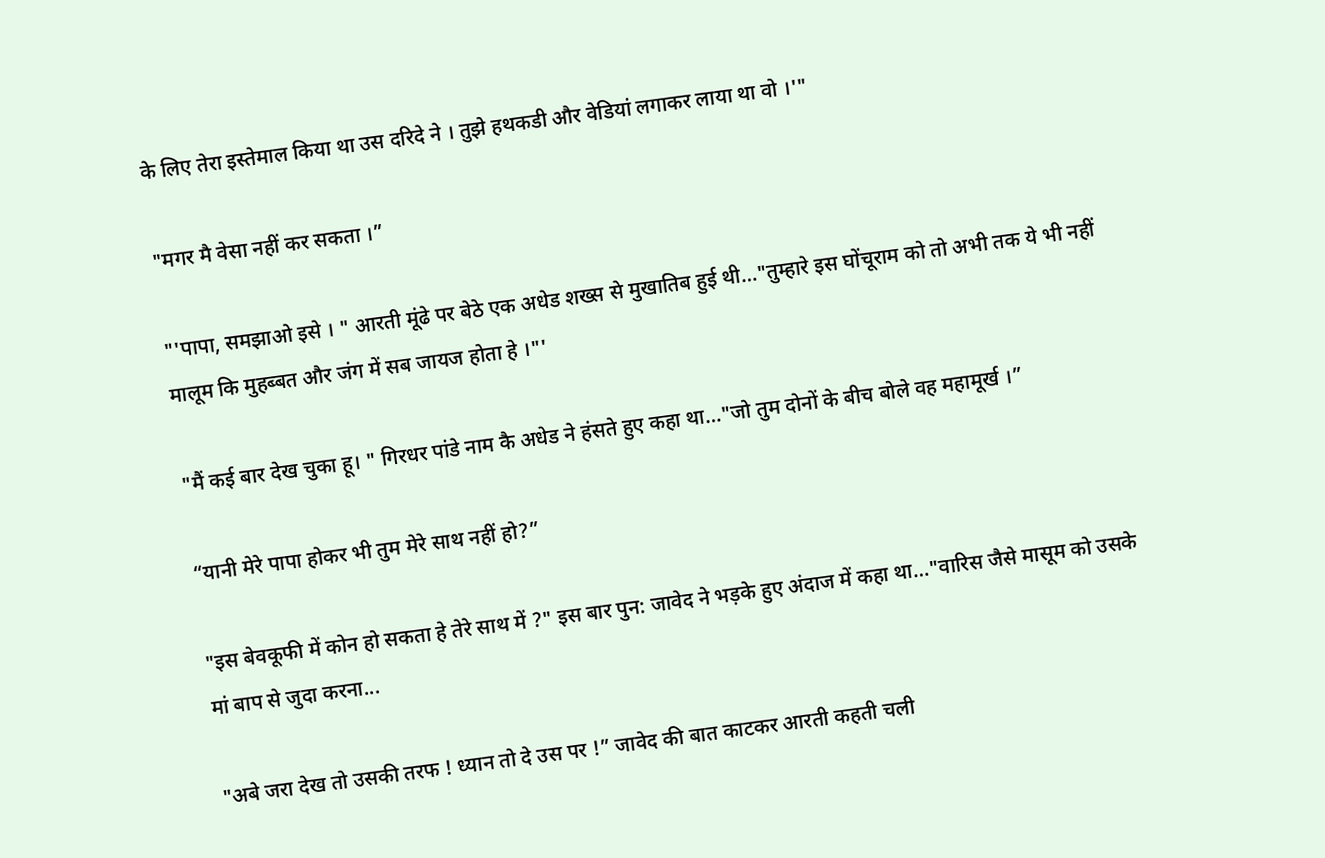के लिए तेरा इस्तेमाल किया था उस दरिदे ने । तुझे हथकडी और वेडियां लगाकर लाया था वो ।'"

"मगर मै वेसा नहीं कर सकता ।”

"'पापा, समझाओ इसे । " आरती मूंढे पर बेठे एक अधेड शख्स से मुखातिब हुई थी…"तुम्हारे इस घोंचूराम को तो अभी तक ये भी नहीं मालूम कि मुहब्बत और जंग में सब जायज होता हे ।"'

"मैं कई बार देख चुका हू। " गिरधर पांडे नाम कै अधेड ने हंसते हुए कहा था…"जो तुम दोनों के बीच बोले वह महामूर्ख ।”

“यानी मेरे पापा होकर भी तुम मेरे साथ नहीं हो?”

"इस बेवकूफी में कोन हो सकता हे तेरे साथ में ?" इस बार पुन: जावेद ने भड़के हुए अंदाज में कहा था…"वारिस जैसे मासूम को उसके मां बाप से जुदा करना...

"अबे जरा देख तो उसकी तरफ ! ध्यान तो दे उस पर !” जावेद की बात काटकर आरती कहती चली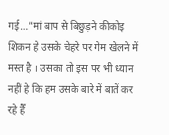गई…"मां बाप से बिछुड़ने कीकोइ शिकन हे उसके चेहरे पर गेम खेलने में मस्त है । उसका तो इस पर भी ध्यान नहीं हे कि हम उसके बारे में बातें कर रहे हैँ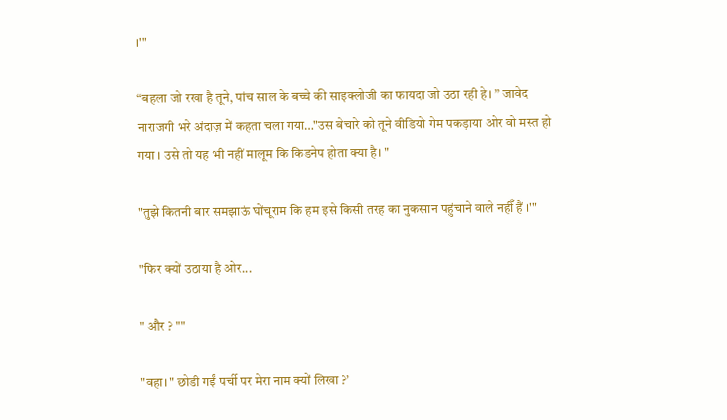।'"

“बहला जो रखा है तूने, पांच साल के बच्चे की साइक्लोजी का फायदा जो उठा रही हे। ” जावेद नाराजगी भरे अंदाज़ में कहता चला गया…"उस बेचारे को तूने वीडियो गेम पकड़ाया ओर वो मस्त हो गया । उसे तो यह भी नहीं मालूम कि किडनेप होता क्या है। "

"तुझे कितनी बार समझाऊं घोंचूराम कि हम इसे किसी तरह का नुकसान पहुंचाने वाले नहीँ हैं ।'"

"फिर क्यों उठाया है ओर...

" और ? ""

"वहा। " छोडी गईं पर्ची पर मेरा नाम क्यों लिखा ?’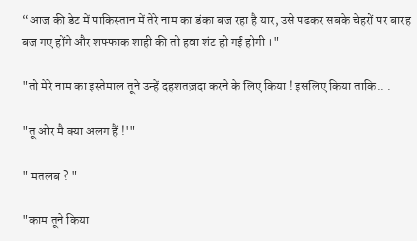“आज की डेट में पाकिस्तान में तेरे नाम का डंका बज रहा है यार, उसे पढकर सबके चेहरों पर बारह बज गए होंगे और शफ्फाक शाही की तो हवा शंट हो गई होगी ।"

"तो मेरे नाम का इस्तेमाल तूने उन्हें दहशतज़दा करने के लिए किया ! इसलिए किया ताकि.. .

"तू ओर मै क्या अलग हैं !'"

" मतलब ? "

"काम तूने किया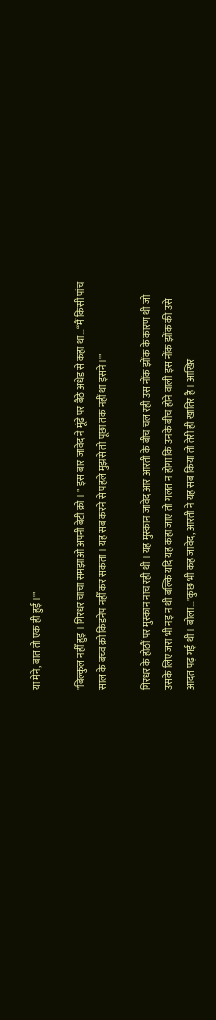या मेने, बात तो एक ही हुई ।'"

"बिल्कुल नहीँ हुइ । गिरधर चाचा समझाओ अपनी बेटी क्रो । " इस बार जावेद ने मूंढे पर बैठे अधेड से कहा था…“मैं किसी पांच साल के बच्व क्रो किडनेप नहीँ कर सकता । यह सब करने से पहले मुझसे तो पूछा तक नहीं था इसने ।'"

गिरधर के होठौं पर मुस्कान नाच रही थी । यह मुस्कान जावेद आर आरती के बीच चल रही उस नोंक झोंक के कारण थी जो उसके लिए जरा भी नइ न थी बल्कि यदि यह कहा जाए तो गलत न होगा कि उनके बीच होने वाली इस नोंक झोंक की उसे आदत पढ़ गई थी । बोला…"कुछ भी कह जावेद, आरती ने यह सब किया तो तेरी ही खातिर है । आखिर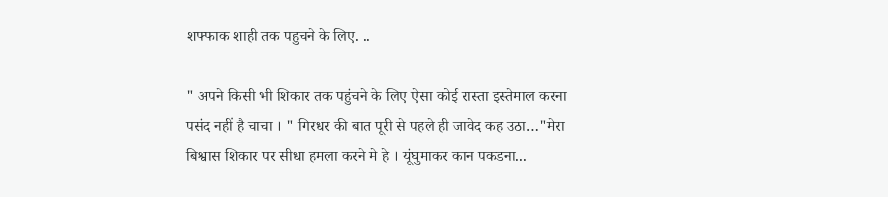शफ्फाक शाही तक पहुचने के लिए. ..

" अपने किसी भी शिकार तक पहुंचने के लिए ऐसा कोई रास्ता इस्तेमाल करना पसंद नहीं है चाचा । " गिरधर की बात पूरी से पहले ही जावेद कह उठा…"मेरा बिश्वास शिकार पर सीधा हमला करने मे हे । यूंघुमाकर कान पकडना...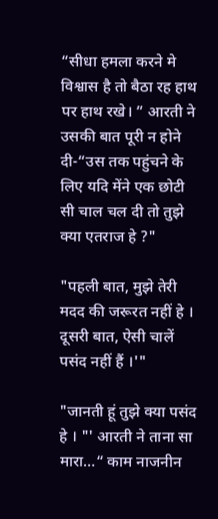“सीधा हमला करने मे विश्वास है तो बैठा रह हाथ पर हाथ रखे। ” आरती ने उसकी बात पूरी न होने दी-“उस तक पहुंचने के लिए यदि मेंने एक छोटी सी चाल चल दी तो तुझे क्या एतराज हे ?"

"पहली बात, मुझे तेरी मदद की जरूरत नहीं हे । दूसरी बात, ऐसी चालें पसंद नहीं हैं ।'"

"जानती हूं तुझे क्या पसंद हे । "' आरती ने ताना सा मारा…“ काम नाजनीन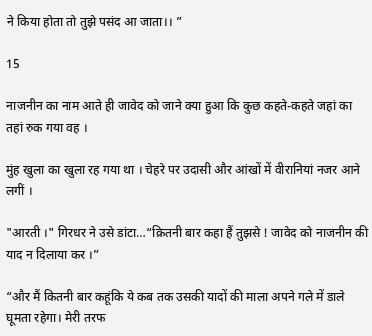ने किया होता तो तुझे पसंद आ जाता।। ”

15

नाजनीन का नाम आते ही जावेद को जाने क्या हुआ कि कुछ कहते-कहते जहां का तहां रुक गया वह ।

मुंह खुला का खुला रह गया था । चेहरे पर उदासी और आंखों में वीरानियां नजर आने लगीं ।

"आरती ।" गिरधर ने उसे डांटा…“क्रितनी बार कहा हैं तुझसे ! जावेद को नाजनीन की याद न दिलाया कर ।”

“और मैं कितनी बार कहूंकि ये कब तक उसकी यादों की माला अपने गले में डाले घूमता रहेगा। मेरी तरफ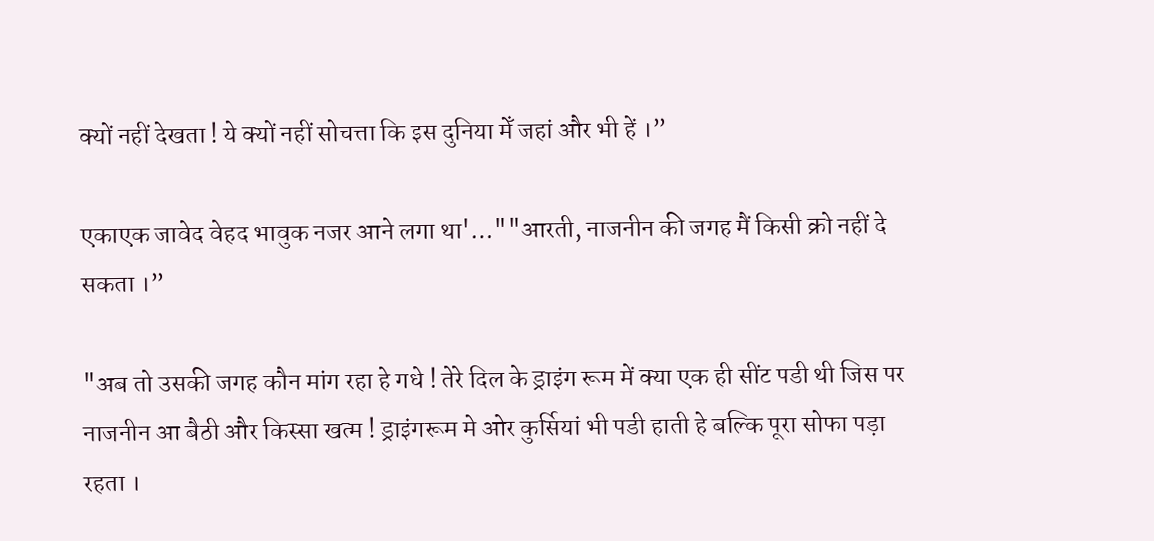क्यों नहीं देखता ! ये क्यों नहीं सोचत्ता कि इस दुनिया मेँ जहां और भी हें ।”

एकाएक जावेद वेहद भावुक नजर आने लगा था'…""आरती, नाजनीन की जगह मैं किसी क्रो नहीं दे सकता ।”

"अब तो उसकी जगह कौन मांग रहा हे गधे ! तेरे दिल के ड्राइंग रूम में क्या एक ही सींट पडी थी जिस पर नाजनीन आ बैठी और किस्सा खत्म ! ड्राइंगरूम मे ओर कुर्सियां भी पडी हाती हे बल्कि पूरा सोफा पड़ा रहता ।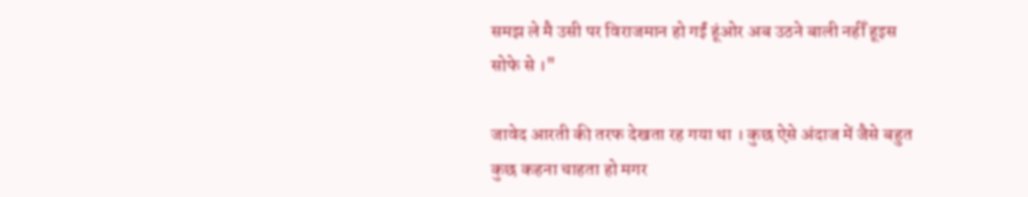समझ ले मै उसी पर विराजमान हो गईं हूंओर अब उठने बाली नहीँ हूइस सोफे से ।"

जावेद आरती की तरफ देखता रह गया था । कुछ ऐसे अंदाज में जैसे बहुत कुछ कहना चाहता हो मगर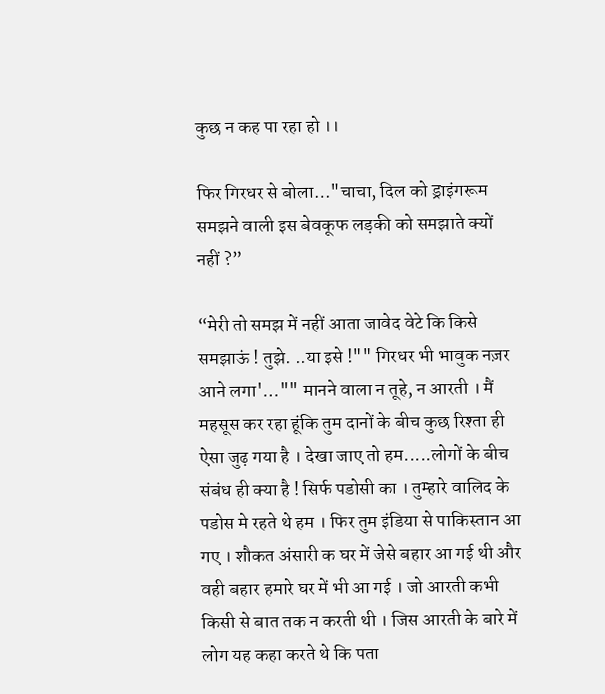कुछ न कह पा रहा हो ।।

फिर गिरधर से बोला…"चाचा, दिल को ड्राइंगरूम समझने वाली इस बेवकूफ लड़की को समझाते क्यों नहीं ?”

“मेरी तो समझ में नहीं आता जावेद वेटे कि किसे समझाऊं ! तुझे. ..या इसे !"" गिरधर भी भावुक नज़र आने लगा'…"" मानने वाला न तूहे, न आरती । मैं महसूस कर रहा हूंकि तुम दानों के बीच कुछ रिश्ता ही ऐसा जुढ़ गया है । देखा जाए तो हम.....लोगों के बीच संबंध ही क्या है ! सिर्फ पडोसी का । तुम्हारे वालिद के पडोस मे रहते थे हम । फिर तुम इंडिया से पाकिस्तान आ गए । शौकत अंसारी क घर में जेसे बहार आ गई थी और वही बहार हमारे घर में भी आ गई । जो आरती कभी किसी से बात तक न करती थी । जिस आरती के बारे में लोग यह कहा करते थे कि पता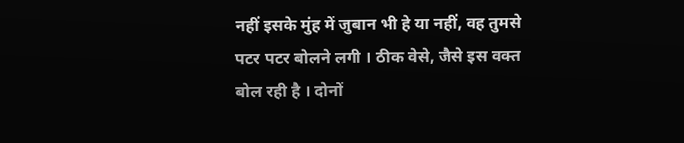नहीं इसके मुंह में जुबान भी हे या नहीं, वह तुमसे पटर पटर बोलने लगी । ठीक वेसे, जैसे इस वक्त बोल रही है । दोनों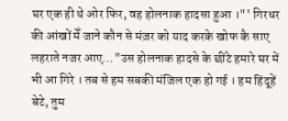घर एक ही थे ओर फिर, वह होलनाक हादसा हुआ ।"' गिरधर की आंखों मेँ जाने कौन से मंज़र को याद करके खोफ कै साए लहराते नजर आए…"उस होलनाक हादसे के छींटे हमारे घर में भी आ गिरे । तब से हम सबकी मंजिल एक हो गई । हम हिंदूहें बेटे, तुम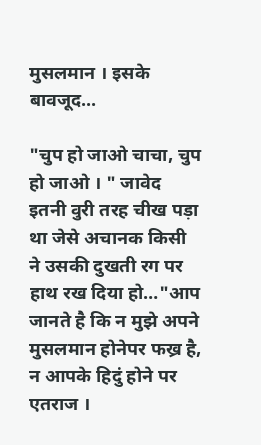मुसलमान । इसके बावजूद...

"चुप हो जाओ चाचा, चुप हो जाओ । " जावेद इतनी वुरी तरह चीख पड़ा था जेसे अचानक किसी ने उसकी दुखती रग पर हाथ रख दिया हो…"आप जानते है कि न मुझे अपने मुसलमान होनेपर फख्र है, न आपके हिदुं होने पर एतराज ।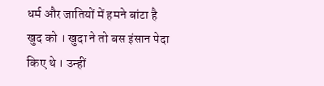धर्म और जातियों में हमने बांटा है खुद को । खुदा ने तो बस इंसान पेदा किए थे । उन्हीं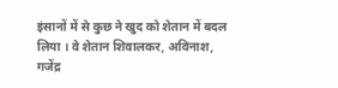इंसानों में से कुछ ने खुद को शेतान में बदल लिया । वे शेतान शिवालकर, अविनाश, गजेंद्र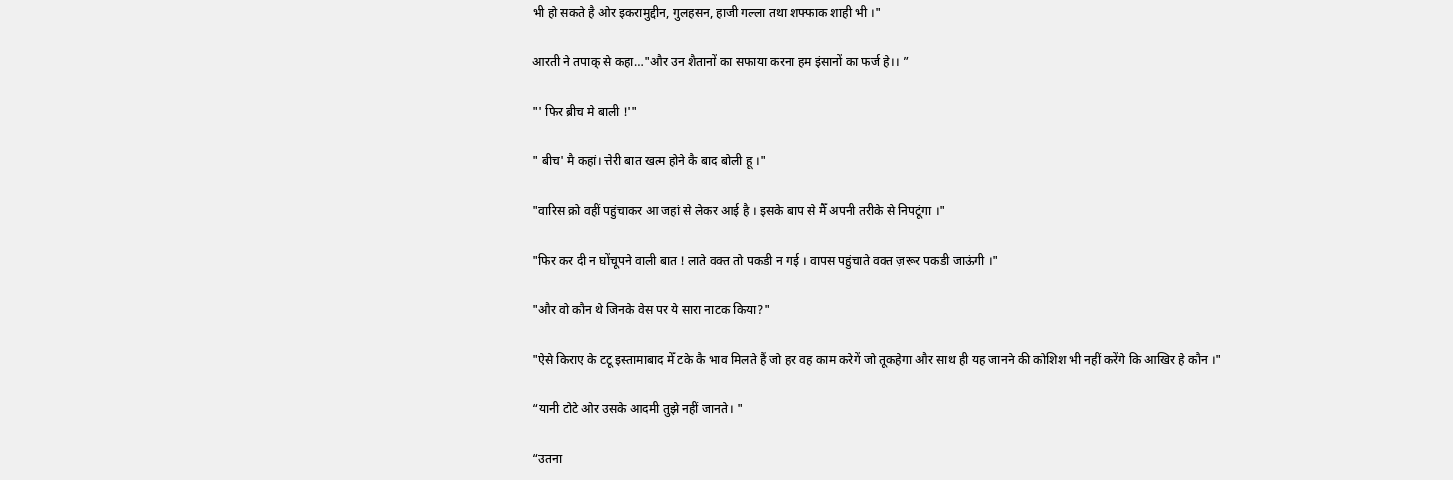भी हो सकते है ओर इकरामुद्दीन, गुलहसन, हाजी गल्ला तथा शफ्फाक शाही भी ।"

आरती ने तपाक् से कहा…"और उन शैतानों का सफाया करना हम इंसानों का फर्ज हे।। ”

"' फिर ब्रीच मे बाली !'"

" बीच' मै कहां। त्तेरी बात खत्म होने कै बाद बोली हू ।"

"वारिस क्रो वहीं पहुंचाकर आ जहां से लेकर आई है । इसके बाप से मैँ अपनी तरीके से निपटूंगा ।"

"फिर कर दी न घोंचूपने वाली बात ! लाते वक्त तो पकडी न गई । वापस पहुंचाते वक्त ज़रूर पकडी जाऊंगी ।"

"और वो कौन थे जिनके वेस पर ये सारा नाटक किया?"

"ऐसे किराए के टटू इस्तामाबाद मेँ टके कै भाव मिलते हैं जो हर वह काम करेगें जो तूकहेगा और साथ ही यह जानने की कोशिश भी नहीं करेंगे कि आखिर हे कौन ।"

“यानी टोटे ओर उसके आदमी तुझे नहीं जानते। "

“उतना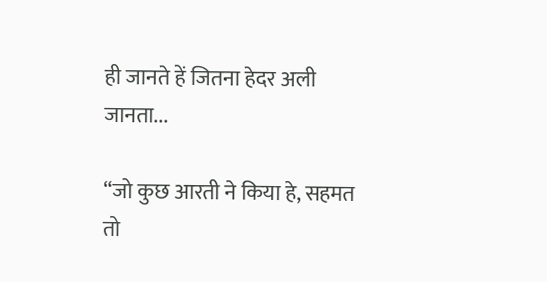ही जानते हें जितना हेदर अली जानता...

“जो कुछ आरती ने किया हे, सहमत तो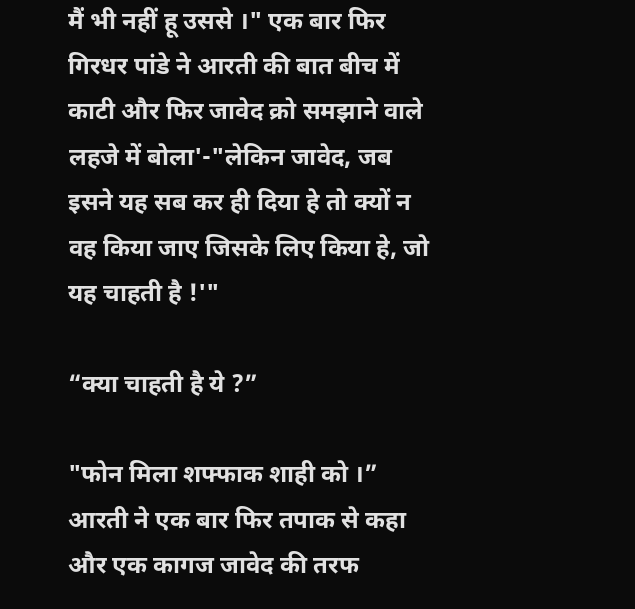मैं भी नहीं हू उससे ।" एक बार फिर गिरधर पांडे ने आरती की बात बीच में काटी और फिर जावेद क्रो समझाने वाले लहजे में बोला'-"लेकिन जावेद, जब इसने यह सब कर ही दिया हे तो क्यों न वह किया जाए जिसके लिए किया हे, जो यह चाहती है !'"

“क्या चाहती है ये ?”

"फोन मिला शफ्फाक शाही को ।” आरती ने एक बार फिर तपाक से कहा और एक कागज जावेद की तरफ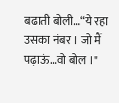बढाती बोली…“ये रहा उसका नंबर । जो मैं पढ़ाऊं…वो बोल ।"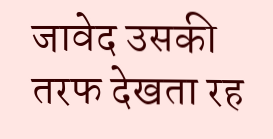जावेद उसकी तरफ देखता रह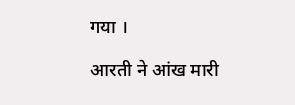गया ।

आरती ने आंख मारी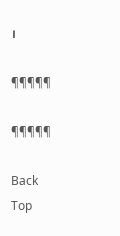।

¶¶¶¶¶

¶¶¶¶¶

Back
Top